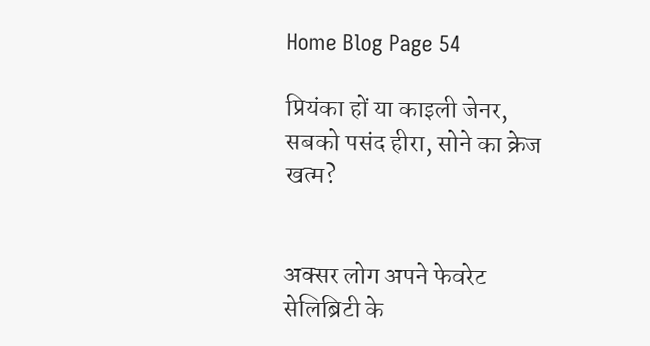Home Blog Page 54

प्रियंका हों या काइली जेनर, सबको पसंद हीरा, सोने का क्रेज खत्म?


अक्सर लोग अपने फेवरेट सेलिब्रिटी के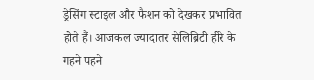ड्रेसिंग स्टाइल और फैशन को देखकर प्रभावित होते हैं। आजकल ज्यादातर सेलिब्रिटी हीरे के गहने पहने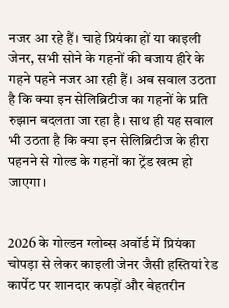नजर आ रहे हैं। चाहे प्रियंका हों या काइली जेनर, सभी सोने के गहनों की बजाय हीरे के गहने पहने नजर आ रही हैं। अब सवाल उठता है कि क्या इन सेलिब्रिटीज का गहनों के प्रति रुझान बदलता जा रहा है। साथ ही यह सवाल भी उठता है कि क्या इन सेलिब्रिटीज के हीरा पहनने से गोल्ड के गहनों का ट्रेंड खत्म हो जाएगा।


2026 के गोल्डन ग्लोब्स अवॉर्ड में प्रियंका चोपड़ा से लेकर काइली जेनर जैसी हस्तियां रेड कार्पेट पर शानदार कपड़ों और बेहतरीन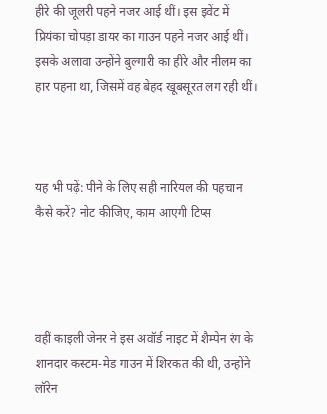हीरे की जूलरी पहने नजर आई थीं। इस इवेंट में प्रियंका चोपड़ा डायर का गाउन पहने नजर आई थीं। इसके अलावा उन्होंने बुल्गारी का हीरे और नीलम का हार पहना था, जिसमें वह बेहद खूबसूरत लग रही थीं।



यह भी पढ़ें: पीने के लिए सही नारियल की पहचान कैसे करें? नोट कीजिए, काम आएगी टिप्स




वहीं काइली जेनर ने इस अवॉर्ड नाइट में शैम्पेन रंग के शानदार कस्टम-मेड गाउन में शिरकत की थी, उन्होंने लॉरेन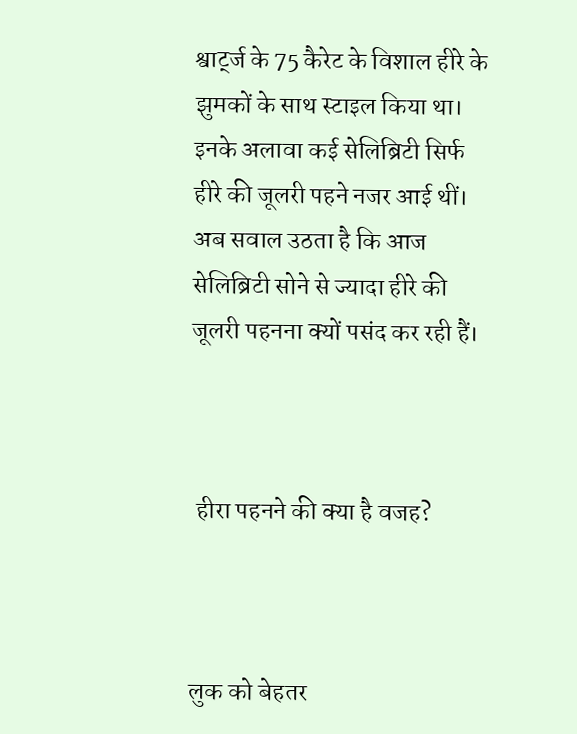श्वार्ट्ज के 75 कैरेट के विशाल हीरे के झुमकों के साथ स्टाइल किया था। इनके अलावा कई सेलिब्रिटी सिर्फ हीरे की जूलरी पहने नजर आई थीं। अब सवाल उठता है कि आज सेलिब्रिटी सोने से ज्यादा हीरे की जूलरी पहनना क्यों पसंद कर रही हैं।



 हीरा पहनने की क्या है वजह?



लुक को बेहतर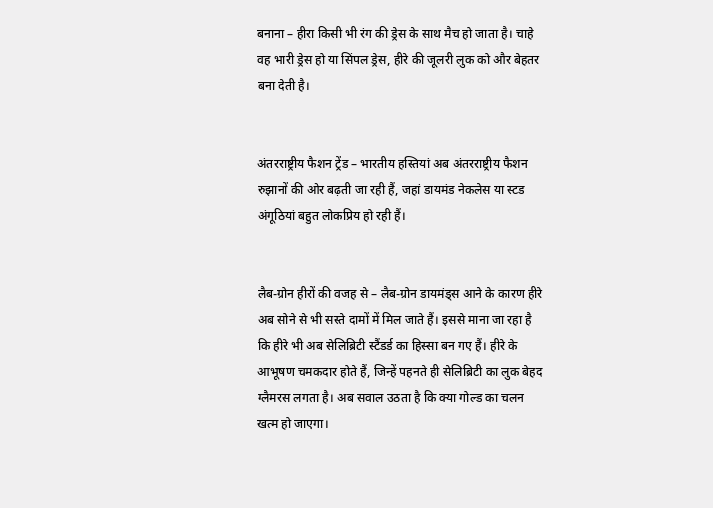बनाना – हीरा किसी भी रंग की ड्रेस के साथ मैच हो जाता है। चाहे वह भारी ड्रेस हो या सिंपल ड्रेस, हीरे की जूलरी लुक को और बेहतर बना देती है।


अंतरराष्ट्रीय फैशन ट्रेंड – भारतीय हस्तियां अब अंतरराष्ट्रीय फैशन रुझानों की ओर बढ़ती जा रही हैं, जहां डायमंड नेकलेस या स्टड अंगूठियां बहुत लोकप्रिय हो रही हैं।


लैब-ग्रोन हीरों की वजह से – लैब-ग्रोन डायमंड्स आने के कारण हीरे अब सोने से भी सस्ते दामों में मिल जाते हैं। इससे माना जा रहा है कि हीरे भी अब सेलिब्रिटी स्टैंडर्ड का हिस्सा बन गए हैं। हीरे के आभूषण चमकदार होते हैं, जिन्हें पहनते ही सेलिब्रिटी का लुक बेहद ग्लैमरस लगता है। अब सवाल उठता है कि क्या गोल्ड का चलन खत्म हो जाएगा।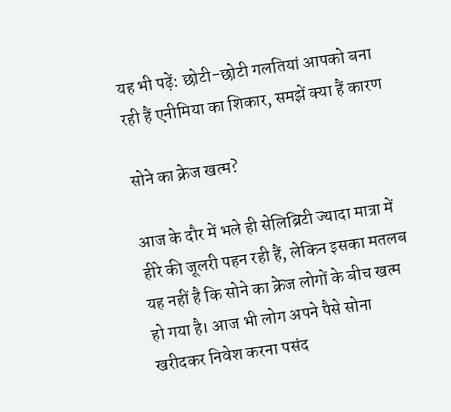यह भी पढ़ें: छोटी-छोटी गलतियां आपको बना रही हैं एनीमिया का शिकार, समझें क्या हैं कारण

सोने का क्रेज खत्म?

आज के दौर में भले ही सेलिब्रिटी ज्यादा मात्रा में हीरे की जूलरी पहन रही हैं, लेकिन इसका मतलब यह नहीं है कि सोने का क्रेज लोगों के बीच खत्म हो गया है। आज भी लोग अपने पैसे सोना खरीदकर निवेश करना पसंद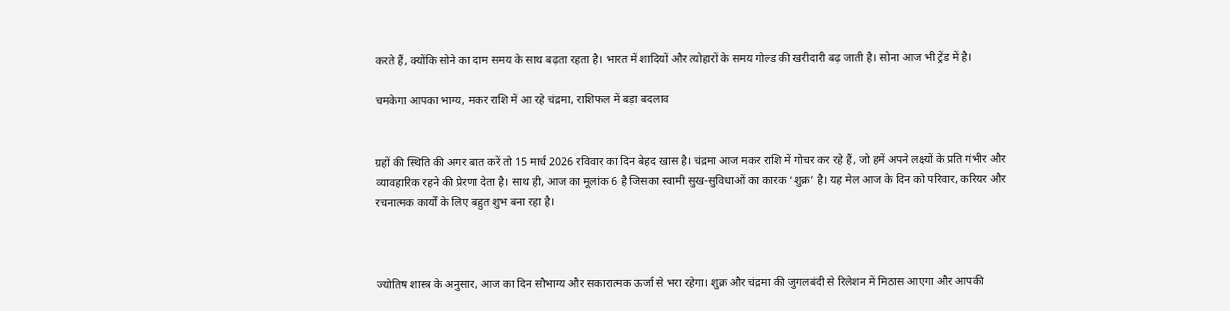करते हैं, क्योंकि सोने का दाम समय के साथ बढ़ता रहता है। भारत में शादियों और त्योहारों के समय गोल्ड की खरीदारी बढ़ जाती है। सोना आज भी ट्रेंड में है।

चमकेगा आपका भाग्य, मकर राशि में आ रहे चंद्रमा, राशिफल में बड़ा बदलाव


ग्रहों की स्थिति की अगर बात करें तो 15 मार्च 2026 रविवार का दिन बेहद खास है। चंद्रमा आज मकर राशि में गोचर कर रहे हैं, जो हमें अपने लक्ष्यों के प्रति गंभीर और व्यावहारिक रहने की प्रेरणा देता है। साथ ही, आज का मूलांक 6 है जिसका स्वामी सुख-सुविधाओं का कारक ‘शुक्र’ है। यह मेल आज के दिन को परिवार, करियर और रचनात्मक कार्यों के लिए बहुत शुभ बना रहा है।



ज्योतिष शास्त्र के अनुसार, आज का दिन सौभाग्य और सकारात्मक ऊर्जा से भरा रहेगा। शुक्र और चंद्रमा की जुगलबंदी से रिलेशन में मिठास आएगा और आपकी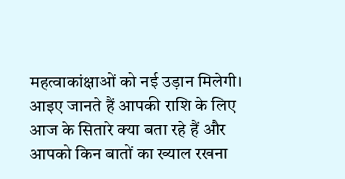महत्वाकांक्षाओं को नई उड़ान मिलेगी। आइए जानते हैं आपकी राशि के लिए आज के सितारे क्या बता रहे हैं और आपको किन बातों का ख्याल रखना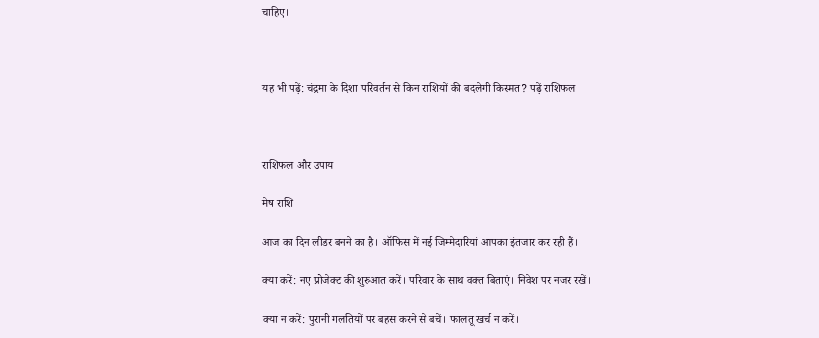चाहिए।



यह भी पढ़ें: चंद्रमा के दिशा परिवर्तन से किन राशियों की बदलेगी किस्मत? पढ़ें राशिफल



राशिफल और उपाय

मेष राशि

आज का दिन लीडर बनने का है। ऑफिस में नई जिम्मेदारियां आपका इंतजार कर रही हैं।

क्या करें: नए प्रोजेक्ट की शुरुआत करें। परिवार के साथ वक्त बिताएं। निवेश पर नजर रखें।

क्या न करें: पुरानी गलतियों पर बहस करने से बचें। फालतू खर्च न करें।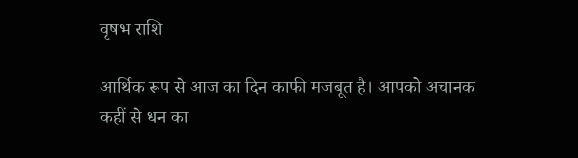वृषभ राशि

आर्थिक रूप से आज का दिन काफी मजबूत है। आपको अचानक कहीं से धन का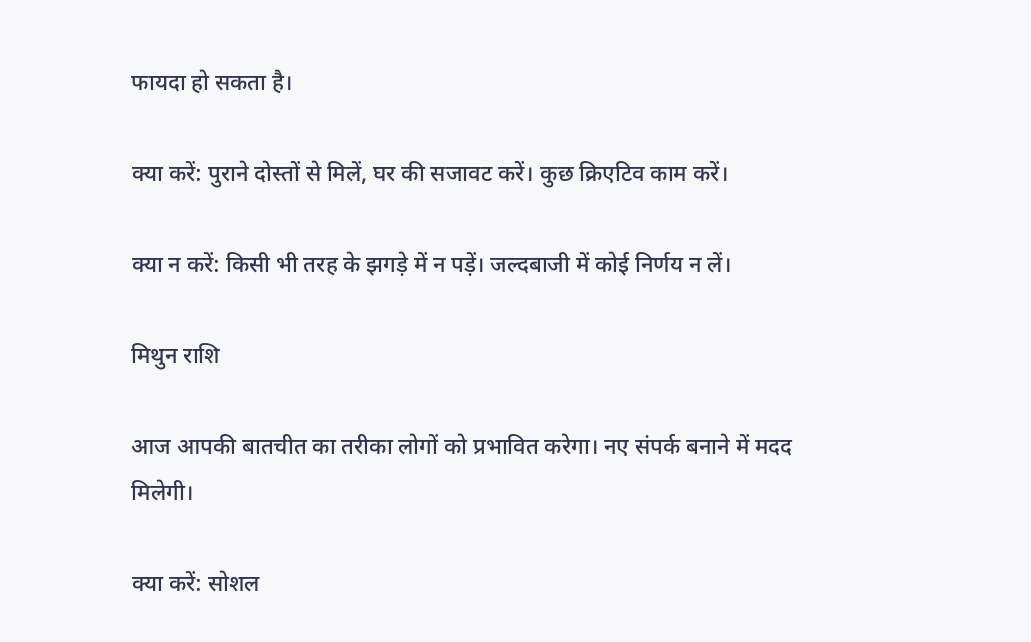फायदा हो सकता है।

क्या करें: पुराने दोस्तों से मिलें, घर की सजावट करें। कुछ क्रिएटिव काम करें।

क्या न करें: किसी भी तरह के झगड़े में न पड़ें। जल्दबाजी में कोई निर्णय न लें।

मिथुन राशि

आज आपकी बातचीत का तरीका लोगों को प्रभावित करेगा। नए संपर्क बनाने में मदद मिलेगी।

क्या करें: सोशल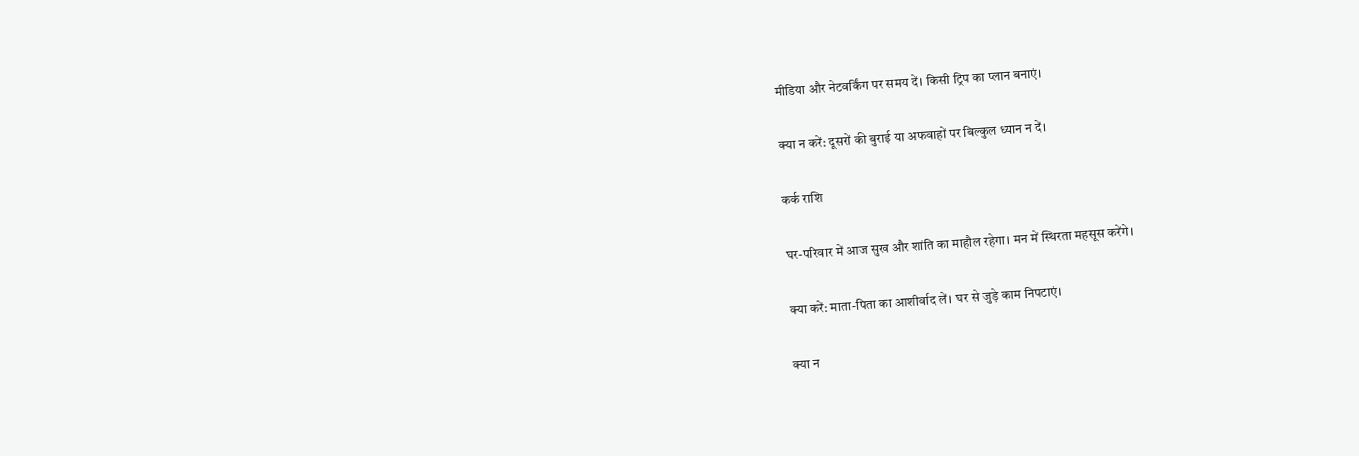मीडिया और नेटवर्किंग पर समय दें। किसी ट्रिप का प्लान बनाएं।

क्या न करें: दूसरों की बुराई या अफवाहों पर बिल्कुल ध्यान न दें।

कर्क राशि

घर-परिवार में आज सुख और शांति का माहौल रहेगा। मन में स्थिरता महसूस करेंगे।

क्या करें: माता-पिता का आशीर्वाद लें। घर से जुड़े काम निपटाएं।

क्या न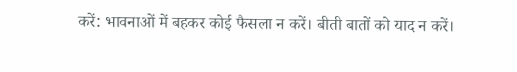करें: भावनाओं में बहकर कोई फैसला न करें। बीती बातों को याद न करें।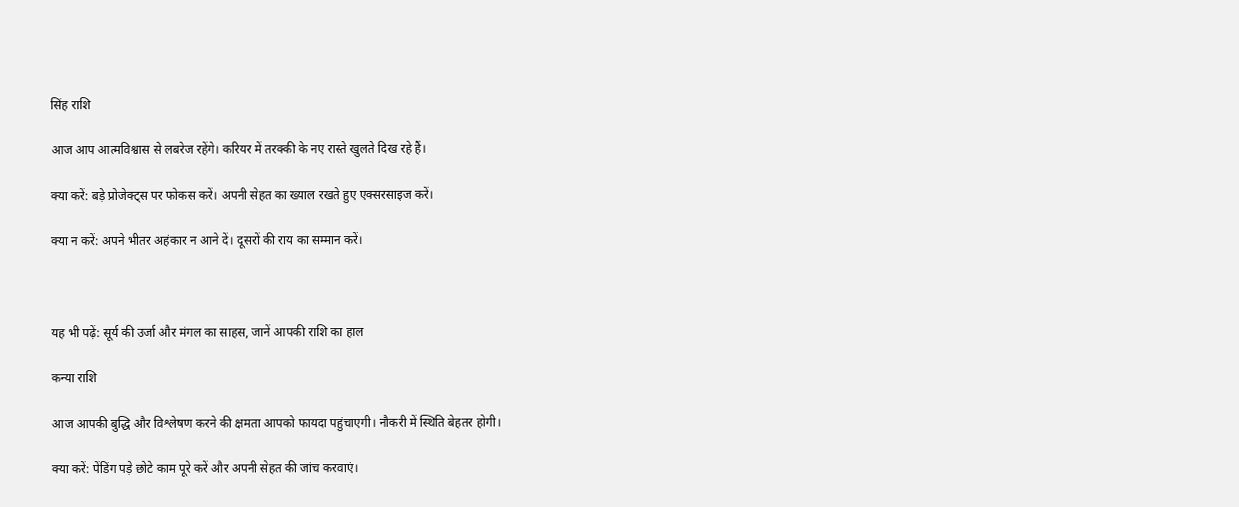सिंह राशि

आज आप आत्मविश्वास से लबरेज रहेंगे। करियर में तरक्की के नए रास्ते खुलते दिख रहे हैं।

क्या करें: बड़े प्रोजेक्ट्स पर फोकस करें। अपनी सेहत का ख्याल रखते हुए एक्सरसाइज करें।

क्या न करें: अपने भीतर अहंकार न आने दें। दूसरों की राय का सम्मान करें।



यह भी पढ़ें: सूर्य की उर्जा और मंगल का साहस, जानें आपकी राशि का हाल

कन्या राशि

आज आपकी बुद्धि और विश्लेषण करने की क्षमता आपको फायदा पहुंचाएगी। नौकरी में स्थिति बेहतर होगी।

क्या करें: पेंडिंग पड़े छोटे काम पूरे करें और अपनी सेहत की जांच करवाएं।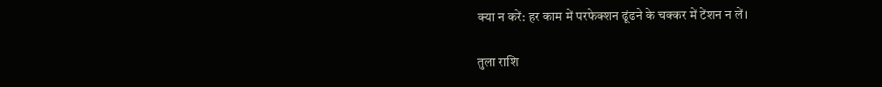क्या न करें: हर काम में परफेक्शन ढूंढने के चक्कर में टेंशन न लें।

तुला राशि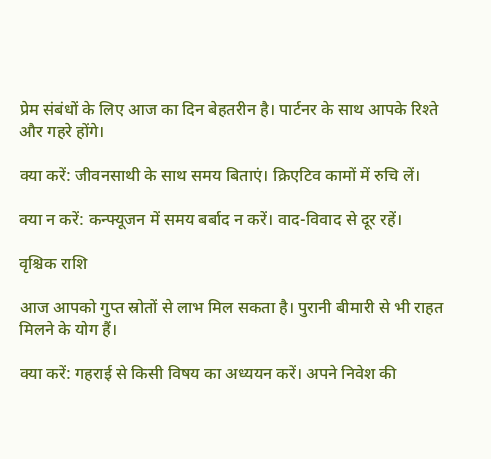प्रेम संबंधों के लिए आज का दिन बेहतरीन है। पार्टनर के साथ आपके रिश्ते और गहरे होंगे।

क्या करें: जीवनसाथी के साथ समय बिताएं। क्रिएटिव कामों में रुचि लें।

क्या न करें: कन्फ्यूजन में समय बर्बाद न करें। वाद-विवाद से दूर रहें।

वृश्चिक राशि

आज आपको गुप्त स्रोतों से लाभ मिल सकता है। पुरानी बीमारी से भी राहत मिलने के योग हैं।

क्या करें: गहराई से किसी विषय का अध्ययन करें। अपने निवेश की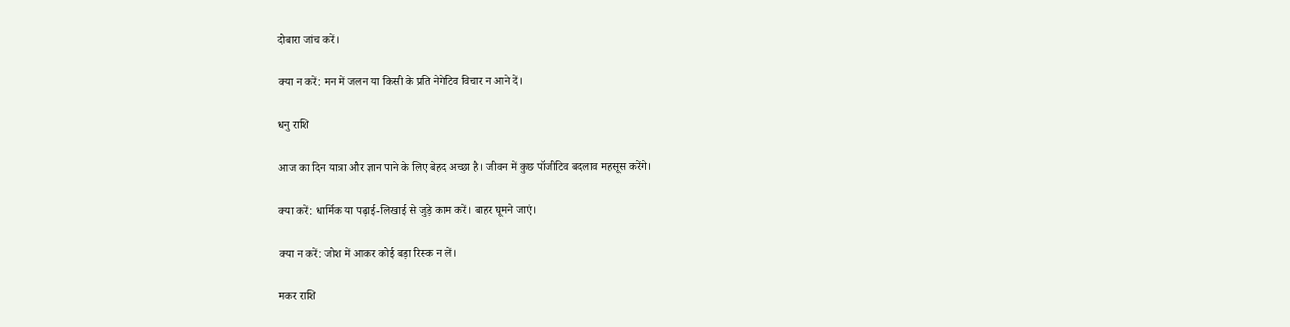दोबारा जांच करें।

क्या न करें: मन में जलन या किसी के प्रति नेगेटिव विचार न आने दें।

धनु राशि

आज का दिन यात्रा और ज्ञान पाने के लिए बेहद अच्छा है। जीवन में कुछ पॉजीटिव बदलाव महसूस करेंगे।

क्या करें: धार्मिक या पढ़ाई-लिखाई से जुड़े काम करें। बाहर घूमने जाएं।

क्या न करें: जोश में आकर कोई बड़ा रिस्क न लें।

मकर राशि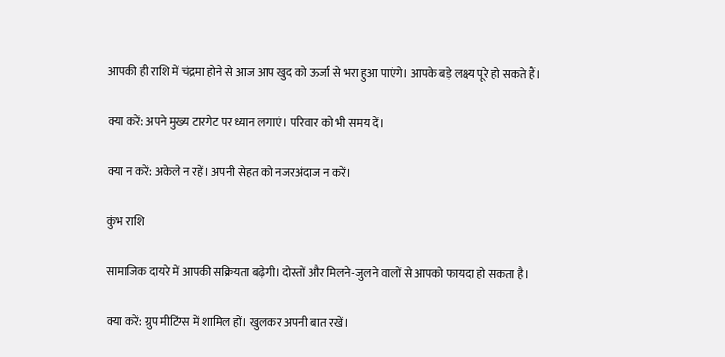आपकी ही राशि में चंद्रमा होने से आज आप खुद को ऊर्जा से भरा हुआ पाएंगे। आपके बड़े लक्ष्य पूरे हो सकते हैं।

क्या करें: अपने मुख्य टारगेट पर ध्यान लगाएं। परिवार को भी समय दें।

क्या न करें: अकेले न रहें। अपनी सेहत को नजरअंदाज न करें।

कुंभ राशि

सामाजिक दायरे में आपकी सक्रियता बढ़ेगी। दोस्तों और मिलने-जुलने वालों से आपको फायदा हो सकता है।

क्या करें: ग्रुप मीटिंग्स में शामिल हों। खुलकर अपनी बात रखें।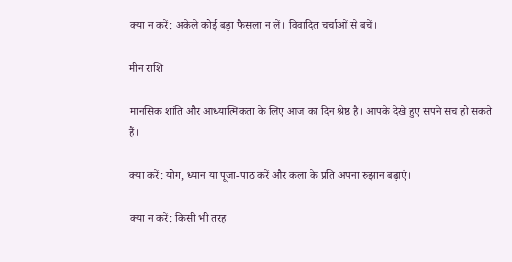क्या न करें: अकेले कोई बड़ा फैसला न लें। विवादित चर्चाओं से बचें।

मीन राशि

मानसिक शांति और आध्यात्मिकता के लिए आज का दिन श्रेष्ठ है। आपके देखे हुए सपने सच हो सकते हैं।

क्या करें: योग, ध्यान या पूजा-पाठ करें और कला के प्रति अपना रुझान बढ़ाएं।

क्या न करें: किसी भी तरह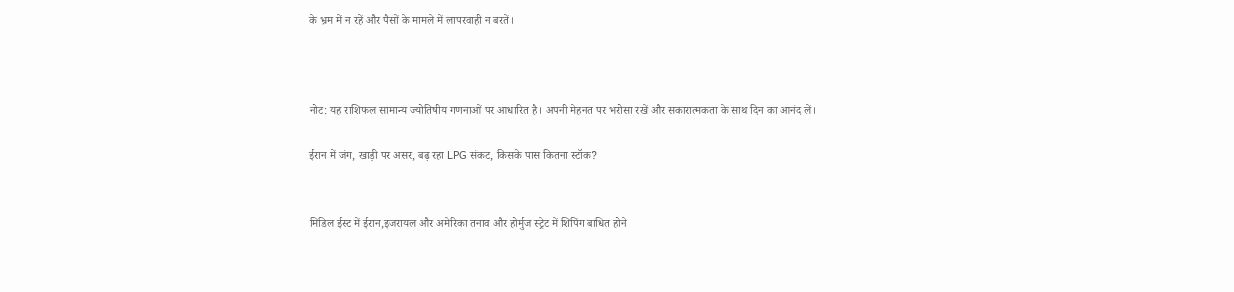के भ्रम में न रहें और पैसों के मामले में लापरवाही न बरतें।



नोट: यह राशिफल सामान्य ज्योतिषीय गणनाओं पर आधारित है। अपनी मेहनत पर भरोसा रखें और सकारात्मकता के साथ दिन का आनंद लें।

ईरान में जंग, खाड़ी पर असर, बढ़ रहा LPG संकट, किसके पास कितना स्टॉक?


मिडिल ईस्ट में ईरान,इजरायल और अमेरिका तनाव और होर्मुज स्ट्रेट में शिपिंग बाधित होने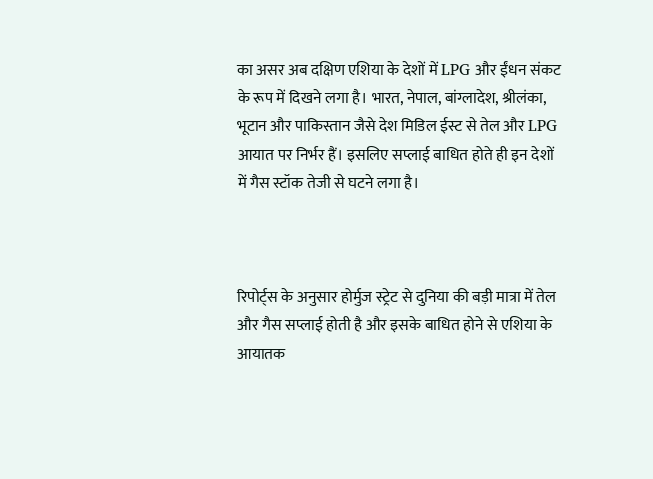का असर अब दक्षिण एशिया के देशों में LPG और ईंधन संकट के रूप में दिखने लगा है। भारत, नेपाल, बांग्लादेश, श्रीलंका, भूटान और पाकिस्तान जैसे देश मिडिल ईस्ट से तेल और LPG आयात पर निर्भर हैं। इसलिए सप्लाई बाधित होते ही इन देशों में गैस स्टॉक तेजी से घटने लगा है।



रिपोर्ट्स के अनुसार होर्मुज स्ट्रेट से दुनिया की बड़ी मात्रा में तेल और गैस सप्लाई होती है और इसके बाधित होने से एशिया के आयातक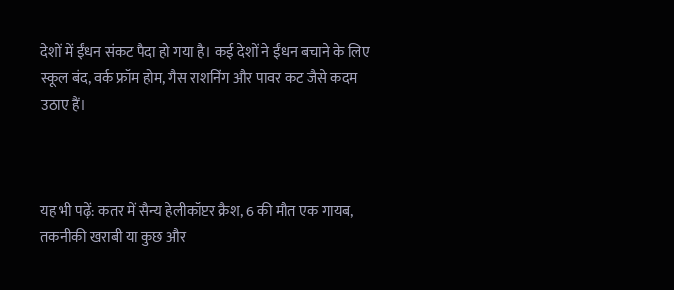देशों में ईंधन संकट पैदा हो गया है। कई देशों ने ईंधन बचाने के लिए स्कूल बंद, वर्क फ्रॉम होम, गैस राशनिंग और पावर कट जैसे कदम उठाए हैं।



यह भी पढ़ें: कतर में सैन्य हेलीकॉप्टर क्रैश, 6 की मौत एक गायब, तकनीकी खराबी या कुछ और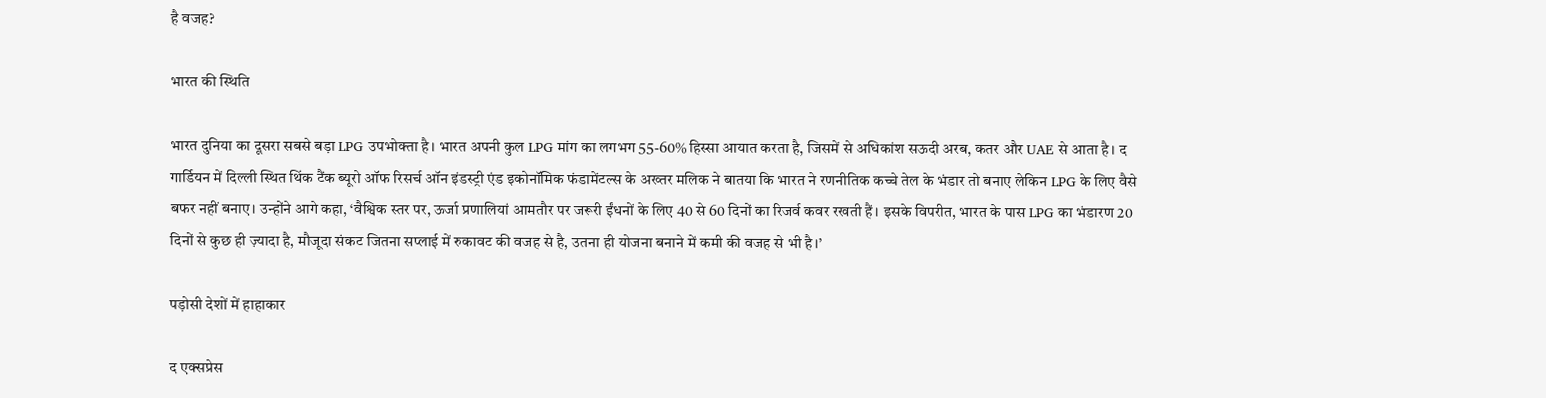है वजह?

भारत की स्थिति

भारत दुनिया का दूसरा सबसे बड़ा LPG उपभोक्ता है। भारत अपनी कुल LPG मांग का लगभग 55-60% हिस्सा आयात करता है, जिसमें से अधिकांश सऊदी अरब, कतर और UAE से आता है। द गार्डियन में दिल्ली स्थित थिंक टैंक ब्यूरो ऑफ रिसर्च ऑन इंडस्ट्री एंड इकोनॉमिक फंडामेंटल्स के अख्तर मलिक ने बातया कि भारत ने रणनीतिक कच्चे तेल के भंडार तो बनाए लेकिन LPG के लिए वैसे बफर नहीं बनाए। उन्होंने आगे कहा, ‘वैश्विक स्तर पर, ऊर्जा प्रणालियां आमतौर पर जरूरी ईंधनों के लिए 40 से 60 दिनों का रिजर्व कवर रखती हैं। इसके विपरीत, भारत के पास LPG का भंडारण 20 दिनों से कुछ ही ज़्यादा है, मौजूदा संकट जितना सप्लाई में रुकावट की वजह से है, उतना ही योजना बनाने में कमी की वजह से भी है।’

पड़ोसी देशों में हाहाकार

द एक्सप्रेस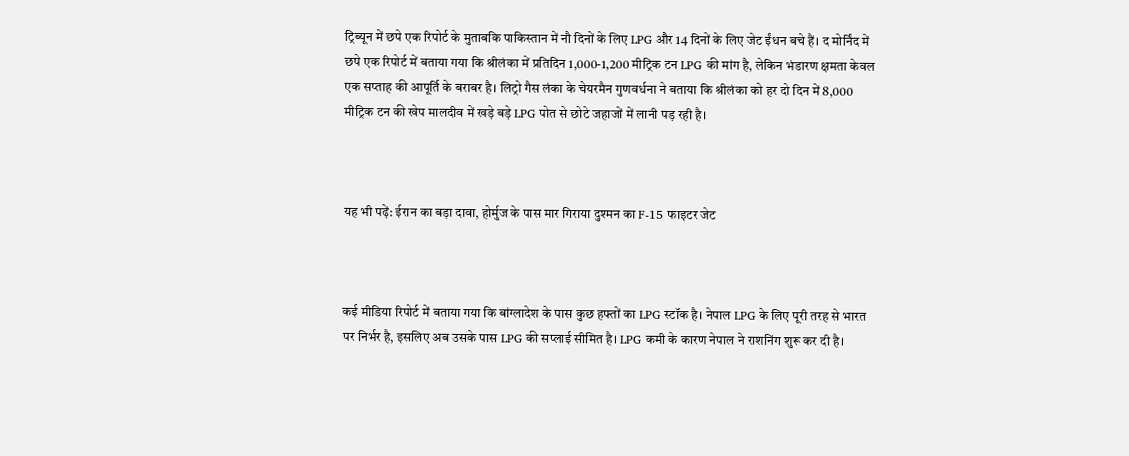ट्रिब्यून में छपे एक रिपोर्ट के मुताबकि पाकिस्तान में नौ दिनों के लिए LPG और 14 दिनों के लिए जेट ईंधन बचे हैं। द मोर्निंद में छपे एक रिपोर्ट में बताया गया कि श्रीलंका में प्रतिदिन 1,000-1,200 मीट्रिक टन LPG की मांग है, लेकिन भंडारण क्षमता केवल एक सप्ताह की आपूर्ति के बराबर है। लिट्रो गैस लंका के चेयरमैन गुणवर्धना ने बताया कि श्रीलंका को हर दो दिन में 8,000 मीट्रिक टन की खेप मालदीव में खड़े बड़े LPG पोत से छोटे जहाजों में लानी पड़ रही है।



यह भी पढ़ें: ईरान का बड़ा दावा, होर्मुज के पास मार गिराया दुश्मन का F-15 फाइटर जेट



कई मीडिया रिपोर्ट में बताया गया कि बांग्लादेश के पास कुछ हफ्तों का LPG स्टॉक है। नेपाल LPG के लिए पूरी तरह से भारत पर निर्भर है, इसलिए अब उसके पास LPG की सप्लाई सीमित है। LPG कमी के कारण नेपाल ने राशनिंग शुरू कर दी है।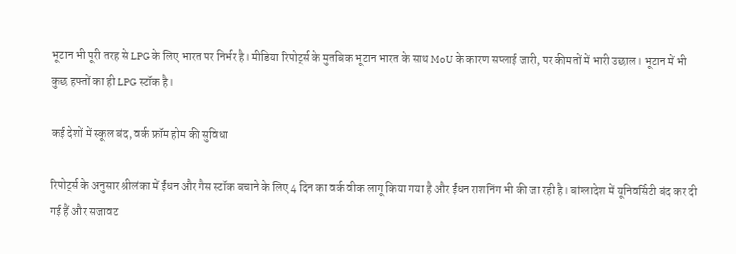भूटान भी पूरी तरह से LPG के लिए भारत पर निर्भर है। मीडिया रिपोर्ट्स के मुतबिक भूटान भारत के साथ MoU के कारण सप्लाई जारी, पर कीमतों में भारी उछाल। भूटान में भी कुछ हफ्तों का ही LPG स्टॉक है।

कई देशों में स्कूल बंद, वर्क फ्रॉम होम की सुविधा

रिपोर्ट्स के अनुसार श्रीलंका में ईंधन और गैस स्टॉक बचाने के लिए 4 दिन का वर्क वीक लागू किया गया है और ईंधन राशनिंग भी की जा रही है। बांग्लादेश में यूनिवर्सिटी बंद कर दी गई हैं और सजावट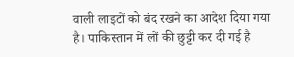वाली लाइटों को बंद रखने का आदेश दिया गया है। पाकिस्तान में लों की छुट्टी कर दी गई है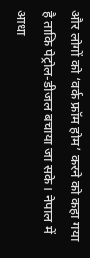और लोगों को ‘वर्क फ्रॉम होम’ करने को कहा गया है ताकि पेट्रोल-डीजल बचाया जा सके। नेपाल में आधा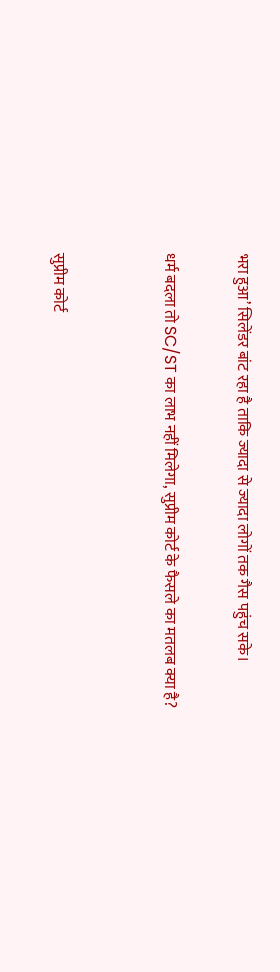भरा हुआ’ सिलेंडर बांट रहा है ताकि ज्यादा से ज्यादा लोगों तक गैस पहुंच सके।

धर्म बदला तो SC/ST का लाभ नहीं मिलेगा, सुप्रीम कोर्ट के फैसले का मतलब क्या है?


सुप्रीम कोर्ट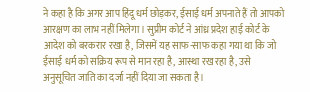ने कहा है कि अगर आप हिंदू धर्म छोड़कर, ईसाई धर्म अपनाते हैं तो आपको आरक्षण का लाभ नहीं मिलेगा। सुप्रीम कोर्ट ने आंध्र प्रदेश हाई कोर्ट के आदेश को बरकरार रखा है, जिसमें यह साफ-साफ कहा गया था कि जो ईसाई धर्म को सक्रिय रूप से मान रहा है, आस्था रख रहा है, उसे अनुसूचित जाति का दर्जा नहीं दिया जा सकता है।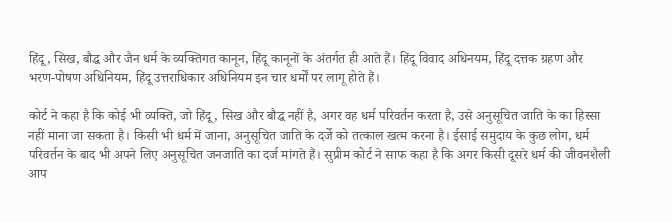हिंदू, सिख, बौद्ध और जैन धर्म के व्यक्तिगत कानून, हिंदू कानूनों के अंतर्गत ही आते हैं। हिंदू विवाद अधिनयम, हिंदू दत्तक ग्रहण और भरण-पोषण अधिनियम, हिंदू उत्तराधिकार अधिनियम इन चार धर्मों पर लागू होते हैं।

कोर्ट ने कहा है कि कोई भी व्यक्ति, जो हिंदू, सिख और बौद्ध नहीं है, अगर वह धर्म परिवर्तन करता है, उसे अनुसूचित जाति के का हिस्सा नहीं माना जा सकता है। किसी भी धर्म में जाना, अनुसूचित जाति के दर्जे को तत्काल खत्म करना है। ईसाई समुदाय के कुछ लोग, धर्म परिवर्तन के बाद भी अपने लिए अनुसूचित जनजाति का दर्ज मांगते हैं। सुप्रीम कोर्ट ने साफ कहा है कि अगर किसी दूसरे धर्म की जीवनशैली आप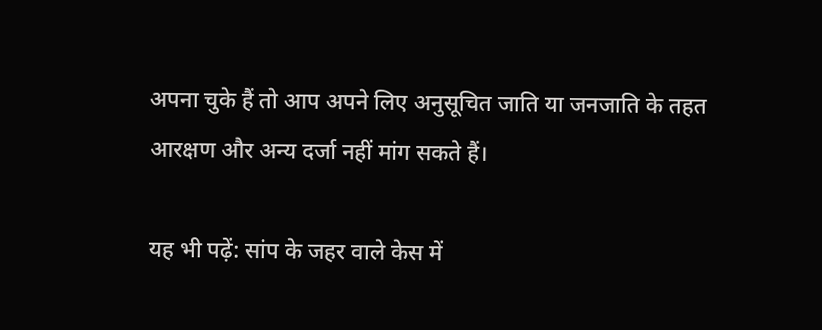अपना चुके हैं तो आप अपने लिए अनुसूचित जाति या जनजाति के तहत आरक्षण और अन्य दर्जा नहीं मांग सकते हैं।

यह भी पढ़ें: सांप के जहर वाले केस में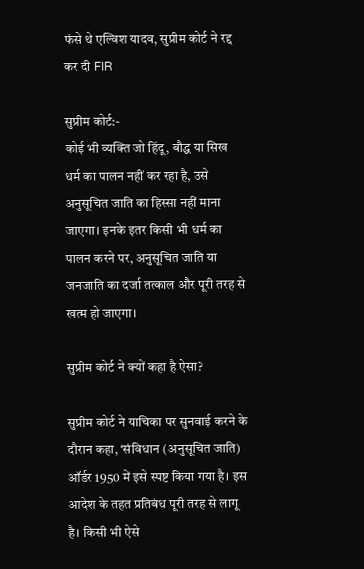फंसे थे एल्विश यादव, सुप्रीम कोर्ट ने रद्द कर दी FIR

सुप्रीम कोर्ट:-
कोई भी व्यक्ति जो हिंदू, बौद्ध या सिख धर्म का पालन नहीं कर रहा है, उसे अनुसूचित जाति का हिस्सा नहीं माना जाएगा। इनके इतर किसी भी धर्म का पालन करने पर, अनुसूचित जाति या जनजाति का दर्जा तत्काल और पूरी तरह से खत्म हो जाएगा।

सुप्रीम कोर्ट ने क्यों कहा है ऐसा?

सुप्रीम कोर्ट ने याचिका पर सुनवाई करने के दौरान कहा, ‘संविधान (अनुसूचित जाति) ऑर्डर 1950 में इसे स्पष्ट किया गया है। इस आदेश के तहत प्रतिबंध पूरी तरह से लागू है। किसी भी ऐसे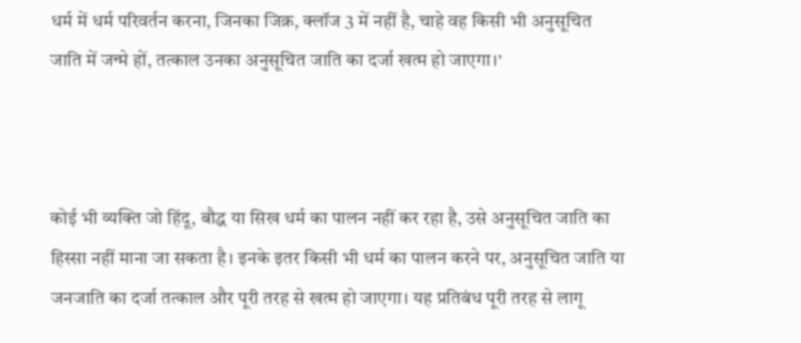धर्म में धर्म परिवर्तन करना, जिनका जिक्र, क्लॉज 3 में नहीं है, चाहे वह किसी भी अनुसूचित जाति में जन्मे हों, तत्काल उनका अनुसूचित जाति का दर्जा खत्म हो जाएगा।’



कोई भी व्यक्ति जो हिंदू, बौद्ध या सिख धर्म का पालन नहीं कर रहा है, उसे अनुसूचित जाति का हिस्सा नहीं माना जा सकता है। इनके इतर किसी भी धर्म का पालन करने पर, अनुसूचित जाति या जनजाति का दर्जा तत्काल और पूरी तरह से खत्म हो जाएगा। यह प्रतिबंध पूरी तरह से लागू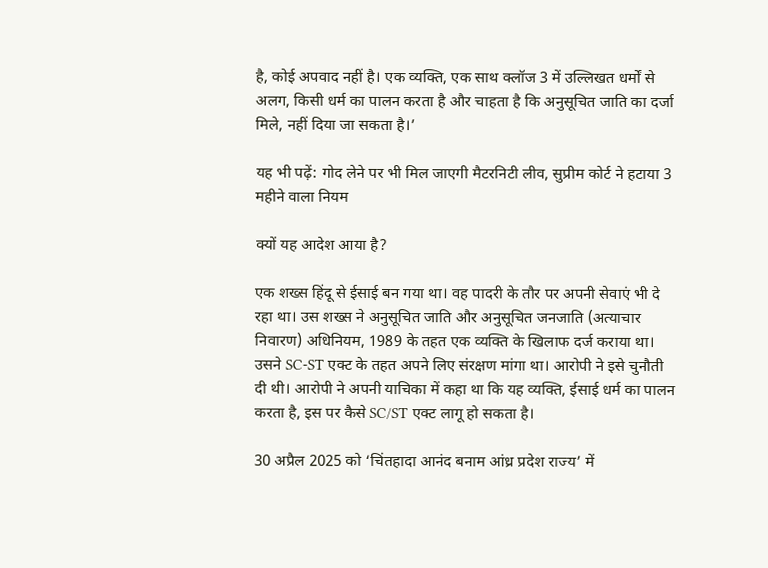है, कोई अपवाद नहीं है। एक व्यक्ति, एक साथ क्लॉज 3 में उल्लिखत धर्मों से अलग, किसी धर्म का पालन करता है और चाहता है कि अनुसूचित जाति का दर्जा मिले, नहीं दिया जा सकता है।’

यह भी पढ़ें: गोद लेने पर भी मिल जाएगी मैटरनिटी लीव, सुप्रीम कोर्ट ने हटाया 3 महीने वाला नियम

क्यों यह आदेश आया है?

एक शख्स हिंदू से ईसाई बन गया था। वह पादरी के तौर पर अपनी सेवाएं भी दे रहा था। उस शख्स ने अनुसूचित जाति और अनुसूचित जनजाति (अत्याचार निवारण) अधिनियम, 1989 के तहत एक व्यक्ति के खिलाफ दर्ज कराया था। उसने SC-ST एक्ट के तहत अपने लिए संरक्षण मांगा था। आरोपी ने इसे चुनौती दी थी। आरोपी ने अपनी याचिका में कहा था कि यह व्यक्ति, ईसाई धर्म का पालन करता है, इस पर कैसे SC/ST एक्ट लागू हो सकता है।

30 अप्रैल 2025 को ‘चिंतहादा आनंद बनाम आंध्र प्रदेश राज्य’ में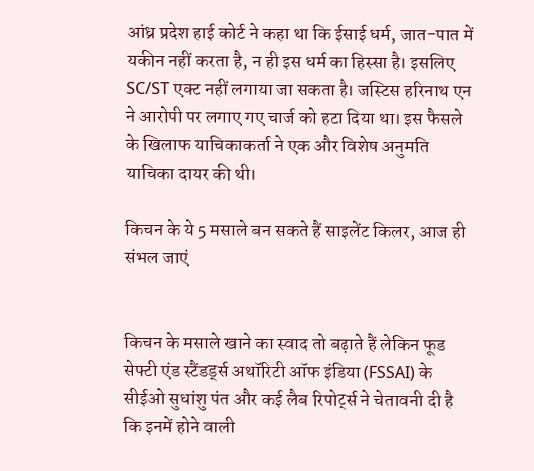आंध्र प्रदेश हाई कोर्ट ने कहा था कि ईसाई धर्म, जात-पात में यकीन नहीं करता है, न ही इस धर्म का हिस्सा है। इसलिए SC/ST एक्ट नहीं लगाया जा सकता है। जस्टिस हरिनाथ एन ने आरोपी पर लगाए गए चार्ज को हटा दिया था। इस फैसले के खिलाफ याचिकाकर्ता ने एक और विशेष अनुमति याचिका दायर की थी।

किचन के ये 5 मसाले बन सकते हैं साइलेंट किलर, आज ही संभल जाएं


किचन के मसाले खाने का स्वाद तो बढ़ाते हैं लेकिन फूड सेफ्टी एंड स्टैंडर्ड्स अथॉरिटी ऑफ इंडिया (FSSAI) के सीईओ सुधांशु पंत और कई लैब रिपोर्ट्स ने चेतावनी दी है कि इनमें होने वाली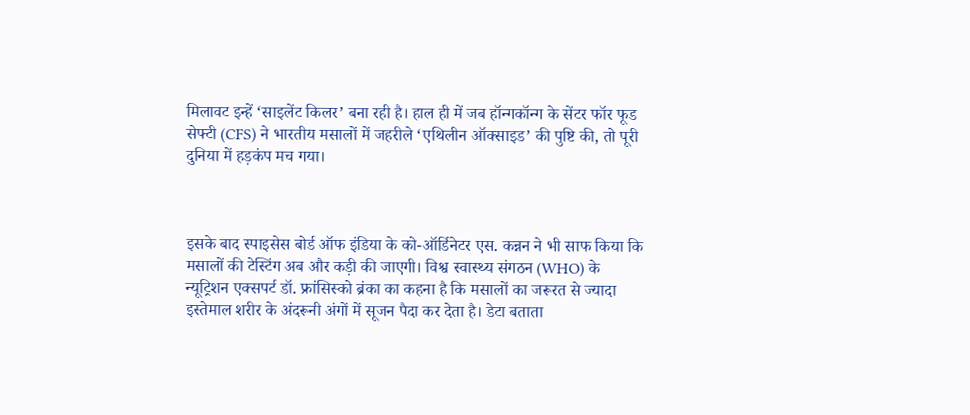मिलावट इन्हें ‘साइलेंट किलर’ बना रही है। हाल ही में जब हॉन्गकॉन्ग के सेंटर फॉर फूड सेफ्टी (CFS) ने भारतीय मसालों में जहरीले ‘एथिलीन ऑक्साइड’ की पुष्टि की, तो पूरी दुनिया में हड़कंप मच गया।



इसके बाद स्पाइसेस बोर्ड ऑफ इंडिया के को-ऑर्डिनेटर एस. कन्नन ने भी साफ किया कि मसालों की टेस्टिंग अब और कड़ी की जाएगी। विश्व स्वास्थ्य संगठन (WHO) के न्यूट्रिशन एक्सपर्ट डॉ. फ्रांसिस्को ब्रंका का कहना है कि मसालों का जरूरत से ज्यादा इस्तेमाल शरीर के अंदरूनी अंगों में सूजन पैदा कर देता है। डेटा बताता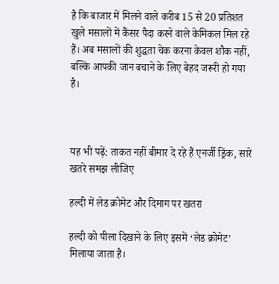है कि बाजार में मिलने वाले करीब 15 से 20 प्रतिशत खुले मसालों में कैंसर पैदा करने वाले केमिकल मिल रहे हैं। अब मसालों की शुद्धता चेक करना केवल शौक नहीं, बल्कि आपकी जान बचाने के लिए बेहद जरूरी हो गया है।



यह भी पढ़ें: ताकत नहीं बीमार दे रहे हैं एनर्जी ड्रिंक, सारे खतरे समझ लीजिए

हल्दी में लेड क्रोमेट और दिमाग पर खतरा

हल्दी को पीला दिखाने के लिए इसमें ‘लेड क्रोमेट’ मिलाया जाता है।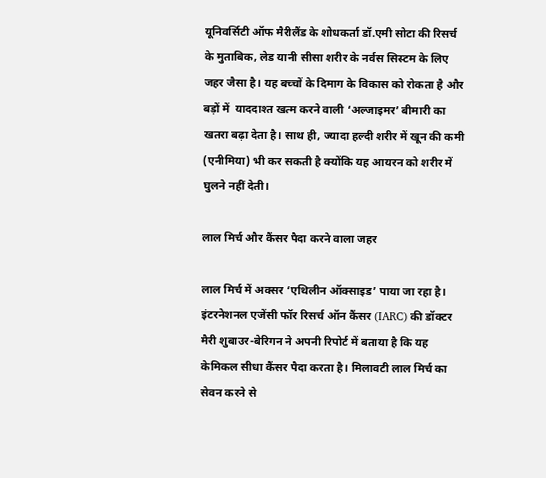यूनिवर्सिटी ऑफ मैरीलैंड के शोधकर्ता डॉ.एमी सोटा की रिसर्च के मुताबिक, लेड यानी सीसा शरीर के नर्वस सिस्टम के लिए जहर जैसा है। यह बच्चों के दिमाग के विकास को रोकता है और बड़ों में  याददाश्त खत्म करने वाली ‘अल्जाइमर’ बीमारी का खतरा बढ़ा देता है। साथ ही, ज्यादा हल्दी शरीर में खून की कमी (एनीमिया) भी कर सकती है क्योंकि यह आयरन को शरीर में घुलने नहीं देती।

लाल मिर्च और कैंसर पैदा करने वाला जहर

लाल मिर्च में अक्सर ‘एथिलीन ऑक्साइड’ पाया जा रहा है। इंटरनेशनल एजेंसी फॉर रिसर्च ऑन कैंसर (IARC) की डॉक्टर मैरी शुबाउर-बेरिगन ने अपनी रिपोर्ट में बताया है कि यह केमिकल सीधा कैंसर पैदा करता है। मिलावटी लाल मिर्च का सेवन करने से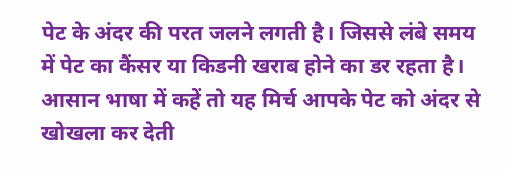पेट के अंदर की परत जलने लगती है। जिससे लंबे समय में पेट का कैंसर या किडनी खराब होने का डर रहता है। आसान भाषा में कहें तो यह मिर्च आपके पेट को अंदर से खोखला कर देती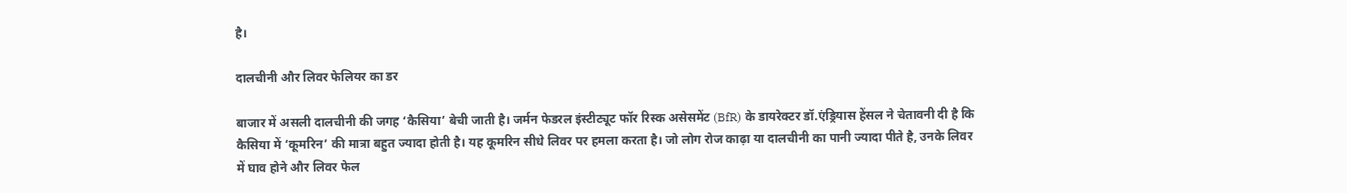है।

दालचीनी और लिवर फेलियर का डर

बाजार में असली दालचीनी की जगह ‘कैसिया’ बेची जाती है। जर्मन फेडरल इंस्टीट्यूट फॉर रिस्क असेसमेंट (BfR) के डायरेक्टर डॉ.एंड्रियास हेंसल ने चेतावनी दी है कि कैसिया में ‘कूमरिन’ की मात्रा बहुत ज्यादा होती है। यह कूमरिन सीधे लिवर पर हमला करता है। जो लोग रोज काढ़ा या दालचीनी का पानी ज्यादा पीते है, उनके लिवर में घाव होने और लिवर फेल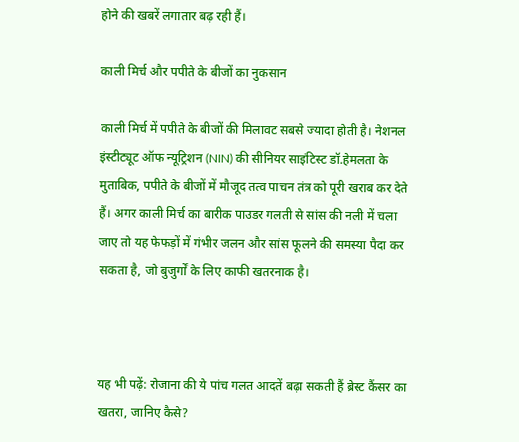होने की खबरें लगातार बढ़ रही हैं।

काली मिर्च और पपीते के बीजों का नुकसान

काली मिर्च में पपीते के बीजों की मिलावट सबसे ज्यादा होती है। नेशनल इंस्टीट्यूट ऑफ न्यूट्रिशन (NIN) की सीनियर साइंटिस्ट डॉ.हेमलता के मुताबिक, पपीते के बीजों में मौजूद तत्व पाचन तंत्र को पूरी खराब कर देते हैं। अगर काली मिर्च का बारीक पाउडर गलती से सांस की नली में चला जाए तो यह फेफड़ों में गंभीर जलन और सांस फूलने की समस्या पैदा कर सकता है, जो बुजुर्गों के लिए काफी खतरनाक है।



यह भी पढ़ें: रोजाना की ये पांच गलत आदतें बढ़ा सकती हैं ब्रेस्ट कैंसर का खतरा, जानिए कैसे?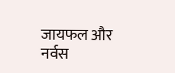जायफल और नर्वस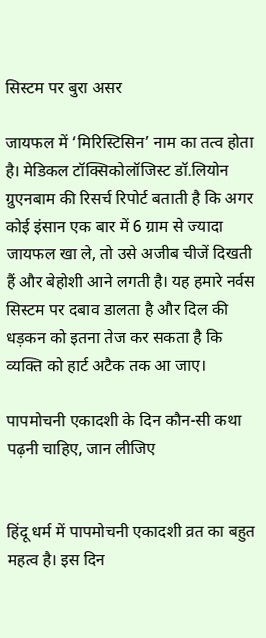सिस्टम पर बुरा असर

जायफल में ‘मिरिस्टिसिन’ नाम का तत्व होता है। मेडिकल टॉक्सिकोलॉजिस्ट डॉ.लियोन ग्रुएनबाम की रिसर्च रिपोर्ट बताती है कि अगर कोई इंसान एक बार में 6 ग्राम से ज्यादा जायफल खा ले, तो उसे अजीब चीजें दिखती हैं और बेहोशी आने लगती है। यह हमारे नर्वस सिस्टम पर दबाव डालता है और दिल की धड़कन को इतना तेज कर सकता है कि व्यक्ति को हार्ट अटैक तक आ जाए।

पापमोचनी एकादशी के दिन कौन-सी कथा पढ़नी चाहिए, जान लीजिए


हिंदू धर्म में पापमोचनी एकादशी व्रत का बहुत महत्व है। इस दिन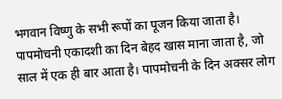भगवान विष्णु के सभी रूपों का पूजन किया जाता है। पापमोचनी एकादशी का दिन बेहद खास माना जाता है, जो साल में एक ही बार आता है। पापमोचनी के दिन अक्सर लोग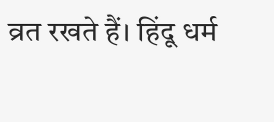व्रत रखते हैं। हिंदू धर्म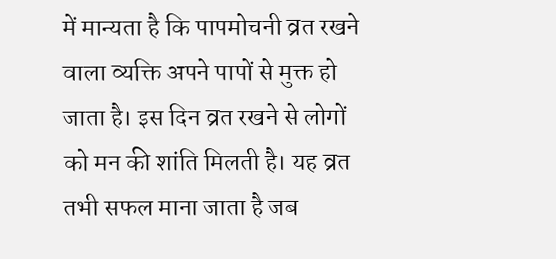में मान्यता है कि पापमोचनी व्रत रखने वाला व्यक्ति अपने पापों से मुक्त हो जाता है। इस दिन व्रत रखने से लोगों को मन की शांति मिलती है। यह व्रत तभी सफल माना जाता है जब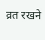व्रत रखने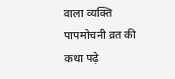वाला व्यक्ति पापमोचनी व्रत की कथा पढ़े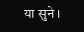या सुने।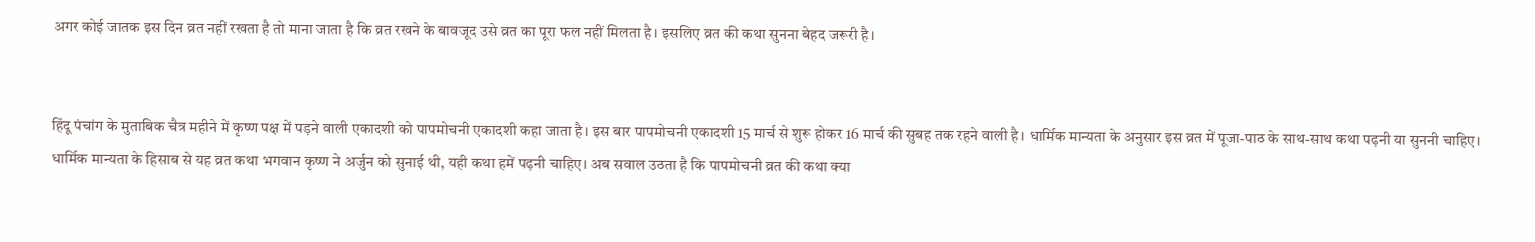अगर कोई जातक इस दिन व्रत नहीं रखता है तो माना जाता है कि व्रत रखने के बावजूद उसे व्रत का पूरा फल नहीं मिलता है। इसलिए व्रत की कथा सुनना बेहद जरूरी है।


हिंदू पंचांग के मुताबिक चैत्र महीने में कृष्ण पक्ष में पड़ने वाली एकादशी को पापमोचनी एकादशी कहा जाता है। इस बार पापमोचनी एकादशी 15 मार्च से शुरू होकर 16 मार्च की सुबह तक रहने वाली है। धार्मिक मान्यता के अनुसार इस व्रत में पूजा-पाठ के साथ-साथ कथा पढ़नी या सुननी चाहिए। धार्मिक मान्यता के हिसाब से यह व्रत कथा भगवान कृष्ण ने अर्जुन को सुनाई थी, यही कथा हमें पढ़नी चाहिए। अब सवाल उठता है कि पापमोचनी व्रत की कथा क्या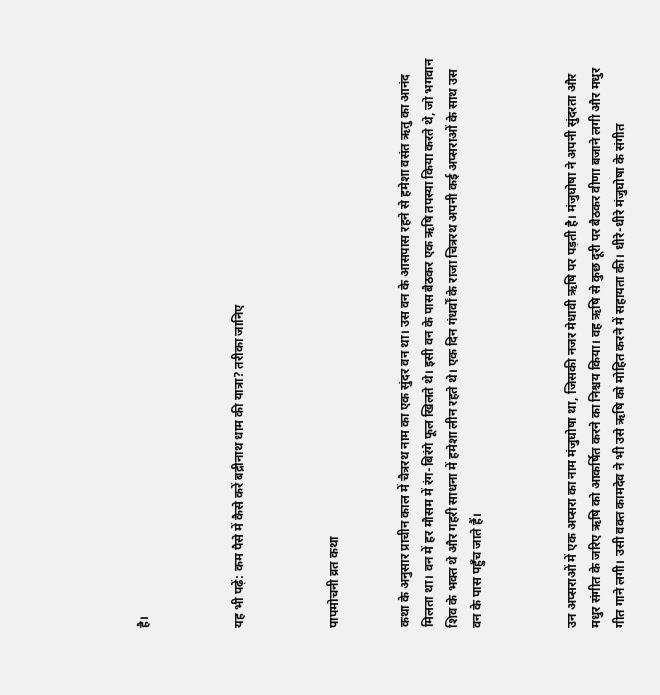है।



यह भी पढ़ें: कम पैसे में कैसे करें बद्रीनाथ धाम की यात्रा? तरीका जानिए



पापमोचनी व्रत कथा


कथा के अनुसार प्राचीन काल में चैत्ररथ नाम का एक सुंदर वन था। उस वन के आसपास रहने से हमेशा वसंत ऋतु का आनंद मिलता था। वन में हर मौसम में रंग-बिरंगे फूल खिलते थे। इसी वन के पास बैठकर एक ऋषि तपस्या किया करते थे, जो भगवान शिव के भक्त थे और गहरी साधना में हमेशा लीन रहते थे। एक दिन गंधर्वों के राजा चित्ररथ अपनी कई अप्सराओं के साथ उस वन के पास पहुँच जाते हैं।



उन अप्सराओं में एक अप्सरा का नाम मंजुघोषा था, जिसकी नजर मेधावी ऋषि पर पड़ती है। मंजुघोषा ने अपनी सुंदरता और मधुर संगीत के जरिए ऋषि को आकर्षित करने का निश्चय किया। वह ऋषि से कुछ दूरी पर बैठकर वीणा बजाने लगी और मधुर गीत गाने लगी। उसी वक्त कामदेव ने भी उसे ऋषि को मोहित करने में सहायता की। धीरे-धीरे मंजुघोषा के संगीत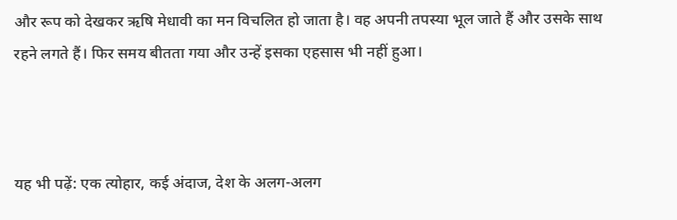और रूप को देखकर ऋषि मेधावी का मन विचलित हो जाता है। वह अपनी तपस्या भूल जाते हैं और उसके साथ रहने लगते हैं। फिर समय बीतता गया और उन्हें इसका एहसास भी नहीं हुआ।



यह भी पढ़ें: एक त्योहार, कई अंदाज, देश के अलग-अलग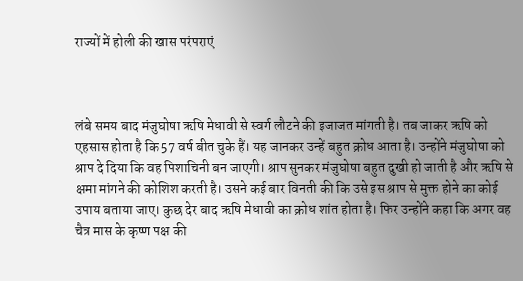राज्यों में होली की खास परंपराएं



लंबे समय बाद मंजुघोषा ऋषि मेधावी से स्वर्ग लौटने की इजाजत मांगती है। तब जाकर ऋषि को एहसास होता है कि 57 वर्ष बीत चुके हैं। यह जानकर उन्हें बहुत क्रोध आता है। उन्होंने मंजुघोषा को श्राप दे दिया कि वह पिशाचिनी बन जाएगी। श्राप सुनकर मंजुघोषा बहुत दुखी हो जाती है और ऋषि से क्षमा मांगने की कोशिश करती है। उसने कई बार विनती की कि उसे इस श्राप से मुक्त होने का कोई उपाय बताया जाए। कुछ देर बाद ऋषि मेधावी का क्रोध शांत होता है। फिर उन्होंने कहा कि अगर वह चैत्र मास के कृष्ण पक्ष की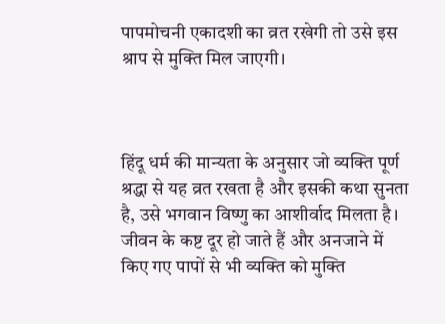पापमोचनी एकादशी का व्रत रखेगी तो उसे इस श्राप से मुक्ति मिल जाएगी।



हिंदू धर्म की मान्यता के अनुसार जो व्यक्ति पूर्ण श्रद्धा से यह व्रत रखता है और इसकी कथा सुनता है, उसे भगवान विष्णु का आशीर्वाद मिलता है। जीवन के कष्ट दूर हो जाते हैं और अनजाने में किए गए पापों से भी व्यक्ति को मुक्ति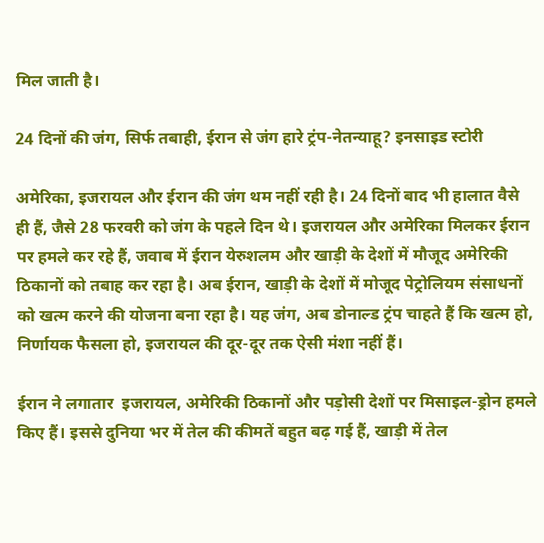मिल जाती है।

24 दिनों की जंग, सिर्फ तबाही, ईरान से जंग हारे ट्रंप-नेतन्याहू? इनसाइड स्टोरी

अमेरिका, इजरायल और ईरान की जंग थम नहीं रही है। 24 दिनों बाद भी हालात वैसे ही हैं, जैसे 28 फरवरी को जंग के पहले दिन थे। इजरायल और अमेरिका मिलकर ईरान पर हमले कर रहे हैं, जवाब में ईरान येरुशलम और खाड़ी के देशों में मौजूद अमेरिकी ठिकानों को तबाह कर रहा है। अब ईरान, खाड़ी के देशों में मोजूद पेट्रोलियम संसाधनों को खत्म करने की योजना बना रहा है। यह जंग, अब डोनाल्ड ट्रंप चाहते हैं कि खत्म हो, निर्णायक फैसला हो, इजरायल की दूर-दूर तक ऐसी मंशा नहीं हैं।

ईरान ने लगातार  इजरायल, अमेरिकी ठिकानों और पड़ोसी देशों पर मिसाइल-ड्रोन हमले किए हैं। इससे दुनिया भर में तेल की कीमतें बहुत बढ़ गई हैं, खाड़ी में तेल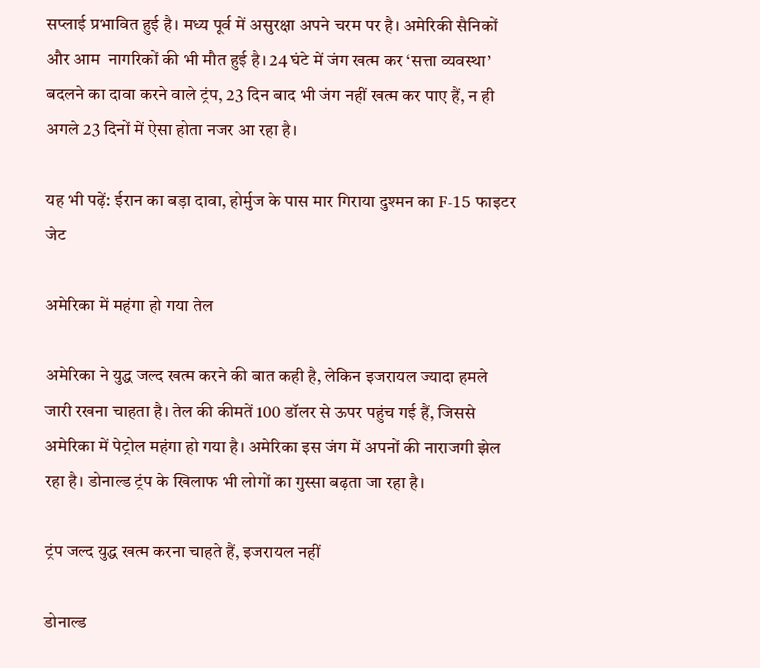सप्लाई प्रभावित हुई है। मध्य पूर्व में असुरक्षा अपने चरम पर है। अमेरिकी सैनिकों और आम  नागरिकों की भी मौत हुई है। 24 घंटे में जंग खत्म कर ‘सत्ता व्यवस्था’ बदलने का दावा करने वाले ट्रंप, 23 दिन बाद भी जंग नहीं खत्म कर पाए हैं, न ही अगले 23 दिनों में ऐसा होता नजर आ रहा है।

यह भी पढ़ें: ईरान का बड़ा दावा, होर्मुज के पास मार गिराया दुश्मन का F-15 फाइटर जेट

अमेरिका में महंगा हो गया तेल

अमेरिका ने युद्ध जल्द खत्म करने की बात कही है, लेकिन इजरायल ज्यादा हमले जारी रखना चाहता है। तेल की कीमतें 100 डॉलर से ऊपर पहुंच गई हैं, जिससे अमेरिका में पेट्रोल महंगा हो गया है। अमेरिका इस जंग में अपनों की नाराजगी झेल रहा है। डोनाल्ड ट्रंप के खिलाफ भी लोगों का गुस्सा बढ़ता जा रहा है।

ट्रंप जल्द युद्ध खत्म करना चाहते हैं, इजरायल नहीं

डोनाल्ड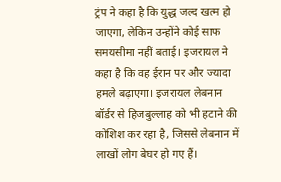ट्रंप ने कहा है कि युद्ध जल्द खत्म हो जाएगा, लेकिन उन्होंने कोई साफ समयसीमा नहीं बताई। इजरायल ने कहा है कि वह ईरान पर और ज्यादा हमले बढ़ाएगा। इजरायल लेबनान बॉर्डर से हिजबुल्लाह को भी हटाने की कोशिश कर रहा है, जिससे लेबनान में लाखों लोग बेघर हो गए हैं।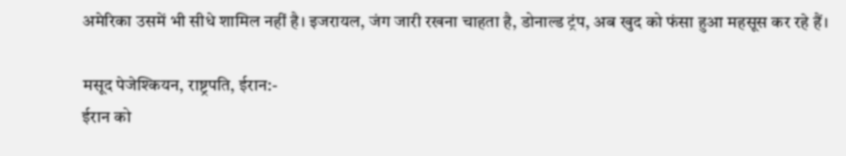अमेरिका उसमें भी सीधे शामिल नहीं है। इजरायल, जंग जारी रखना चाहता है, डोनाल्ड ट्रंप, अब खुद को फंसा हुआ महसूस कर रहे हैं।

मसूद पेजेश्कियन, राष्ट्रपति, ईरान:-
ईरान को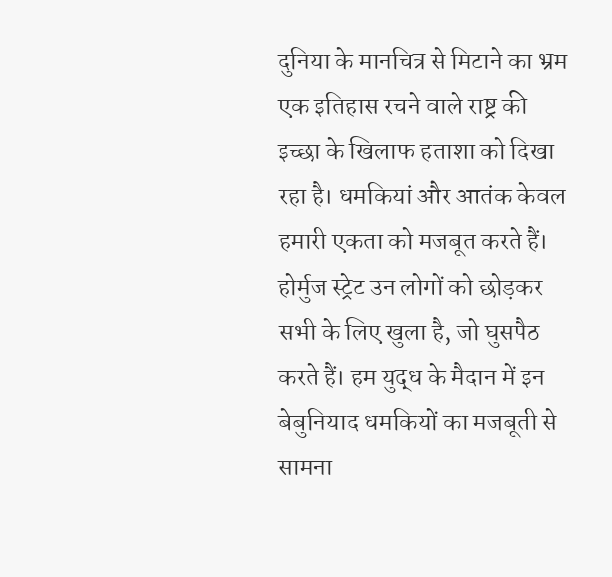दुनिया के मानचित्र से मिटाने का भ्रम एक इतिहास रचने वाले राष्ट्र की इच्छा के खिलाफ हताशा को दिखा रहा है। धमकियां और आतंक केवल हमारी एकता को मजबूत करते हैं। होर्मुज स्ट्रेट उन लोगों को छोड़कर सभी के लिए खुला है, जो घुसपैठ करते हैं। हम युद्ध के मैदान में इन बेबुनियाद धमकियों का मजबूती से सामना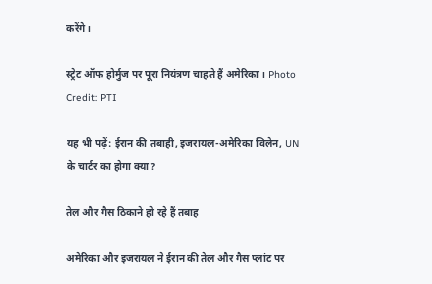करेंगे।

स्ट्रेट ऑफ होर्मुज पर पूरा नियंत्रण चाहते हैं अमेरिका। Photo Credit: PTI

यह भी पढ़ें: ईरान की तबाही, इजरायल-अमेरिका विलेन, UN के चार्टर का होगा क्या?

तेल और गैस ठिकाने हो रहे हैं तबाह

अमेरिका और इजरायल ने ईरान की तेल और गैस प्लांट पर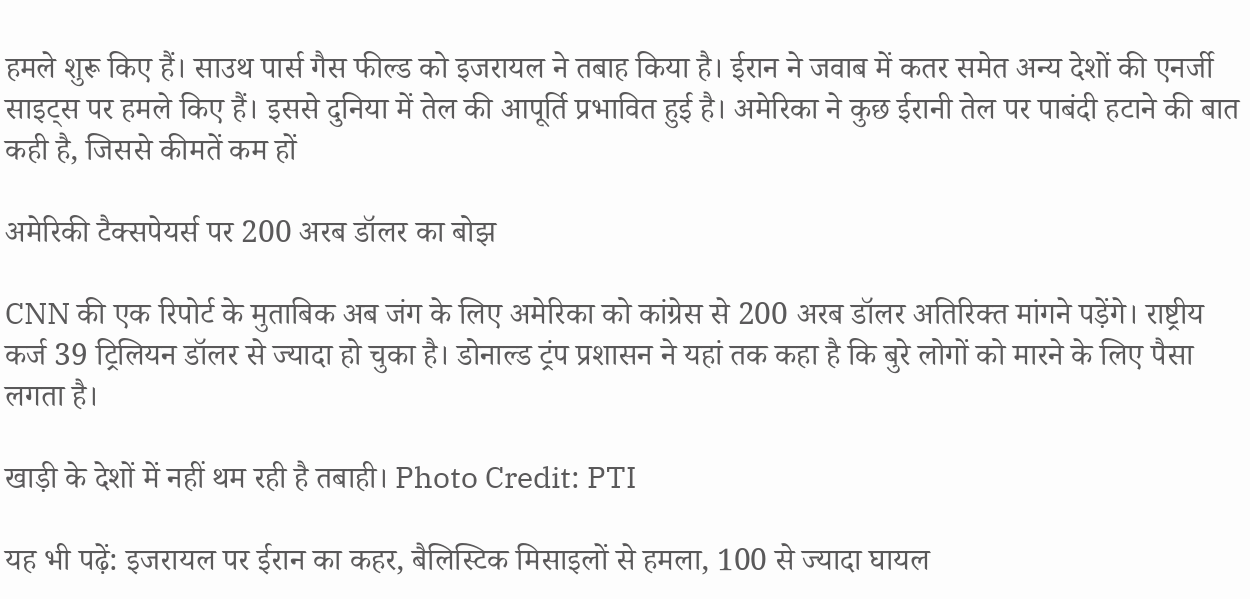हमले शुरू किए हैं। साउथ पार्स गैस फील्ड को इजरायल ने तबाह किया है। ईरान ने जवाब में कतर समेत अन्य देशों की एनर्जी साइट्स पर हमले किए हैं। इससे दुनिया में तेल की आपूर्ति प्रभावित हुई है। अमेरिका ने कुछ ईरानी तेल पर पाबंदी हटाने की बात कही है, जिससे कीमतें कम हों

अमेरिकी टैक्सपेयर्स पर 200 अरब डॉलर का बोझ

CNN की एक रिपोर्ट के मुताबिक अब जंग के लिए अमेरिका को कांग्रेस से 200 अरब डॉलर अतिरिक्त मांगने पड़ेंगे। राष्ट्रीय कर्ज 39 ट्रिलियन डॉलर से ज्यादा हो चुका है। डोनाल्ड ट्रंप प्रशासन ने यहां तक कहा है कि बुरे लोगों को मारने के लिए पैसा लगता है।

खाड़ी के देशों में नहीं थम रही है तबाही। Photo Credit: PTI

यह भी पढ़ें: इजरायल पर ईरान का कहर, बैलिस्टिक मिसाइलों से हमला, 100 से ज्यादा घायल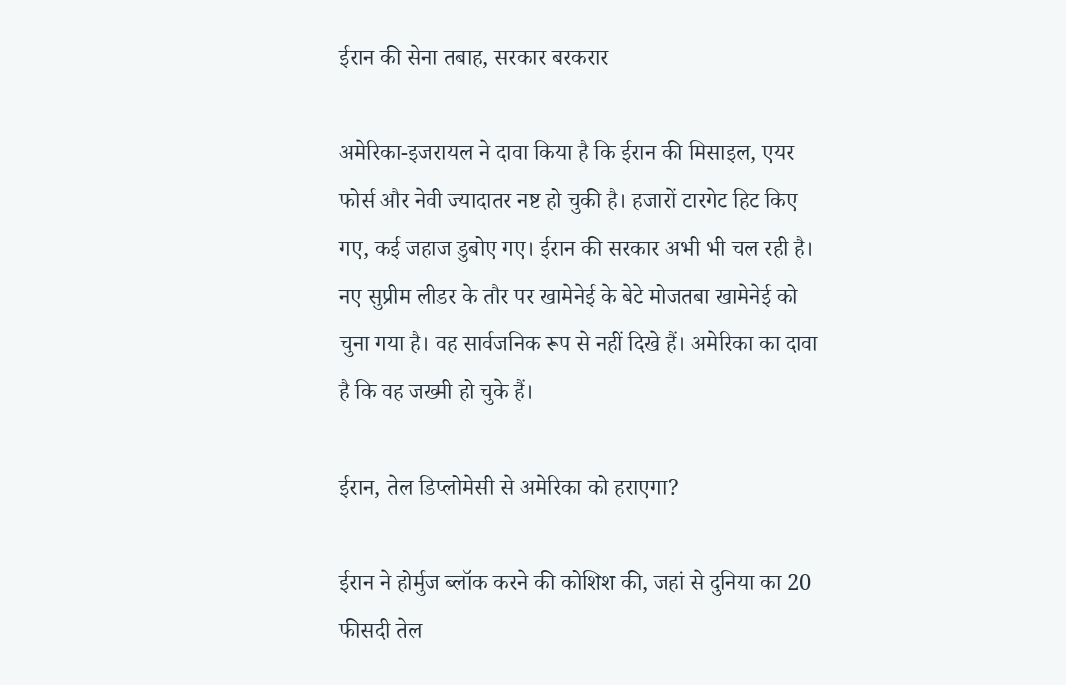ईरान की सेना तबाह, सरकार बरकरार

अमेरिका-इजरायल ने दावा किया है कि ईरान की मिसाइल, एयर फोर्स और नेवी ज्यादातर नष्ट हो चुकी है। हजारों टारगेट हिट किए गए, कई जहाज डुबोए गए। ईरान की सरकार अभी भी चल रही है। नए सुप्रीम लीडर के तौर पर खामेनेई के बेटे मोजतबा खामेनेई को चुना गया है। वह सार्वजनिक रूप से नहीं दिखे हैं। अमेरिका का दावा है कि वह जख्मी हो चुके हैं।

ईरान, तेल डिप्लोमेसी से अमेरिका को हराएगा?

ईरान ने होर्मुज ब्लॉक करने की कोशिश की, जहां से दुनिया का 20 फीसदी तेल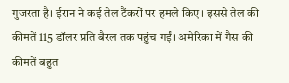गुजरता है। ईरान ने कई तेल टैंकरों पर हमले किए। इससे तेल की कीमतें 115 डॉलर प्रति बैरल तक पहुंच गईं। अमेरिका में गैस की कीमतें बहुत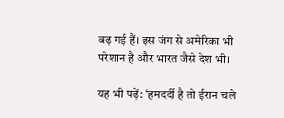बढ़ गई हैं। इस जंग से अमेरिका भी परेशान है और भारत जैसे देश भी।

यह भी पढ़ें: ‘हमदर्दी है तो ईरान चले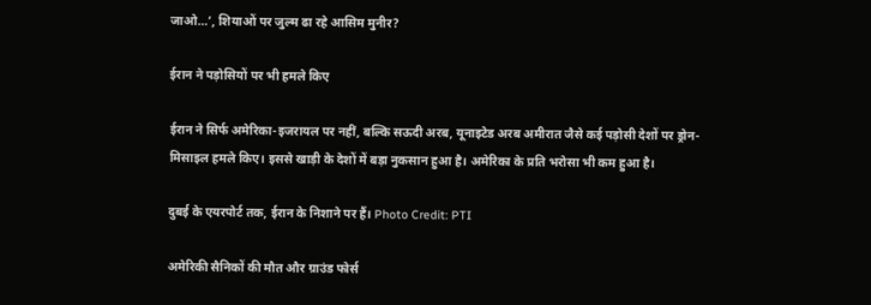जाओ…’, शियाओं पर जुल्म ढा रहे आसिम मुनीर?

ईरान ने पड़ोसियों पर भी हमले किए

ईरान ने सिर्फ अमेरिका-इजरायल पर नहीं, बल्कि सऊदी अरब, यूनाइटेड अरब अमीरात जैसे कई पड़ोसी देशों पर ड्रोन-मिसाइल हमले किए। इससे खाड़ी के देशों में बड़ा नुकसान हुआ है। अमेरिका के प्रति भरोसा भी कम हुआ है।

दुबई के एयरपोर्ट तक, ईरान के निशाने पर हैं। Photo Credit: PTI

अमेरिकी सैनिकों की मौत और ग्राउंड फोर्स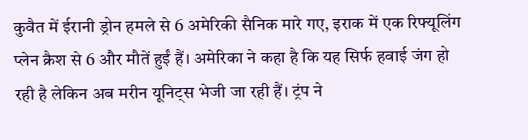कुवैत में ईरानी ड्रोन हमले से 6 अमेरिकी सैनिक मारे गए, इराक में एक रिफ्यूलिंग प्लेन क्रैश से 6 और मौतें हुईं हैं। अमेरिका ने कहा है कि यह सिर्फ हवाई जंग हो रही है लेकिन अब मरीन यूनिट्स भेजी जा रही हैं। ट्रंप ने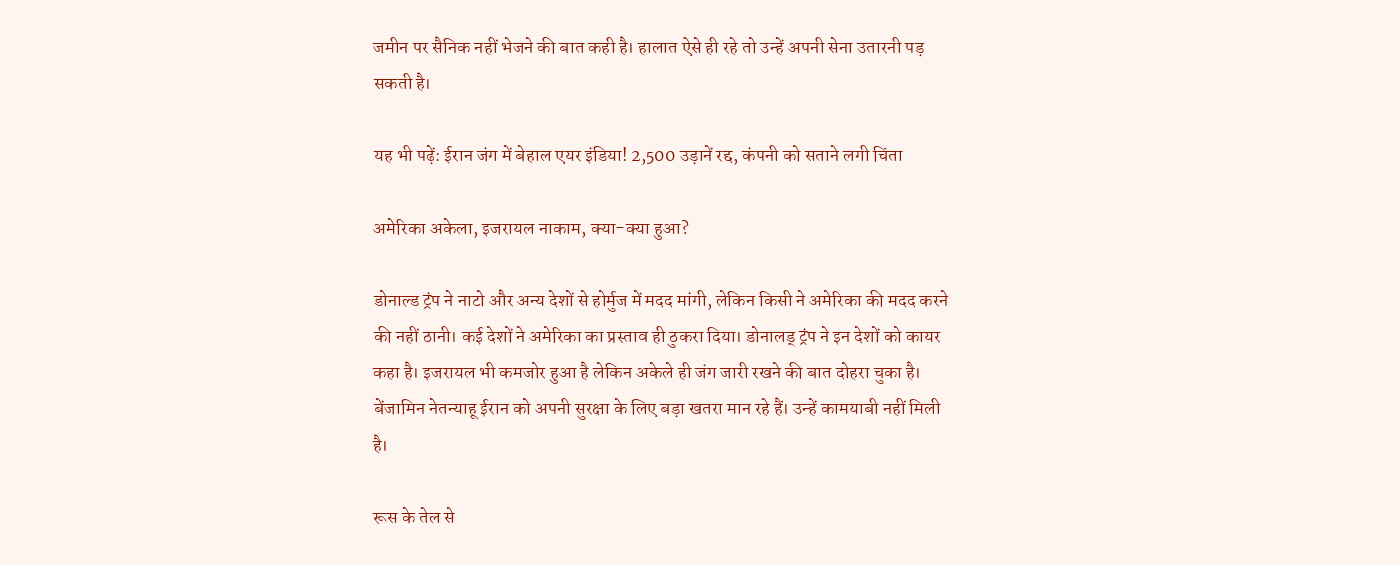जमीन पर सैनिक नहीं भेजने की बात कही है। हालात ऐसे ही रहे तो उन्हें अपनी सेना उतारनी पड़ सकती है।

यह भी पढ़ें: ईरान जंग में बेहाल एयर इंडिया! 2,500 उड़ानें रद्द, कंपनी को सताने लगी चिंता

अमेरिका अकेला, इजरायल नाकाम, क्या-क्या हुआ?

डोनाल्ड ट्रंप ने नाटो और अन्य देशों से होर्मुज में मदद मांगी, लेकिन किसी ने अमेरिका की मदद करने की नहीं ठानी। कई देशों ने अमेरिका का प्रस्ताव ही ठुकरा दिया। डोनालड् ट्रंप ने इन देशों को कायर कहा है। इजरायल भी कमजोर हुआ है लेकिन अकेले ही जंग जारी रखने की बात दोहरा चुका है। बेंजामिन नेतन्याहू ईरान को अपनी सुरक्षा के लिए बड़ा खतरा मान रहे हैं। उन्हें कामयाबी नहीं मिली है।

रूस के तेल से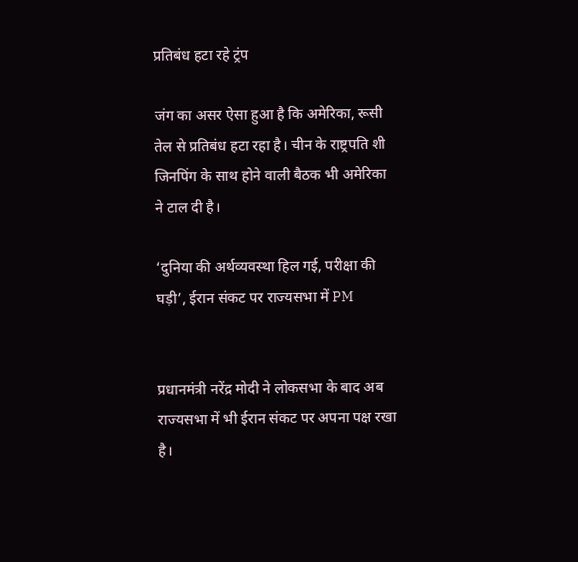प्रतिबंध हटा रहे ट्रंप

जंग का असर ऐसा हुआ है कि अमेरिका, रूसी तेल से प्रतिबंध हटा रहा है। चीन के राष्ट्रपति शी जिनपिंग के साथ होने वाली बैठक भी अमेरिका ने टाल दी है।

‘दुनिया की अर्थव्यवस्था हिल गई, परीक्षा की घड़ी’, ईरान संकट पर राज्यसभा में PM


प्रधानमंत्री नरेंद्र मोदी ने लोकसभा के बाद अब राज्यसभा में भी ईरान संकट पर अपना पक्ष रखा है।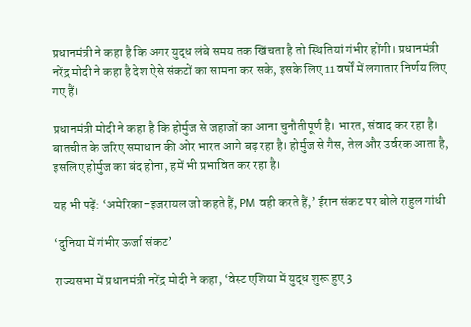प्रधानमंत्री ने कहा है कि अगर युद्ध लंबे समय तक खिंचता है तो स्थितियां गंभीर होंगी। प्रधानमंत्री नरेंद्र मोदी ने कहा है देश ऐसे संकटों का सामना कर सके, इसके लिए 11 वर्षों में लगातार निर्णय लिए गए हैं।

प्रधानमंत्री मोदी ने कहा है कि होर्मुज से जहाजों का आना चुनौतीपूर्ण है। भारत, संवाद कर रहा है। बातचीत के जरिए समाधान की ओर भारत आगे बढ़ रहा है। होर्मुज से गैस, तेल और उर्वरक आता है, इसलिए होर्मुज का बंद होना, हमें भी प्रभावित कर रहा है।

यह भी पढ़ें: ‘अमेरिका-इजरायल जो कहते हैं, PM वही करते हैं,’ ईरान संकट पर बोले राहुल गांधी

‘दुनिया में गंभीर ऊर्जा संकट’

राज्यसभा में प्रधानमंत्री नरेंद्र मोदी ने कहा, ‘वेस्ट एशिया में युद्ध शुरू हुए 3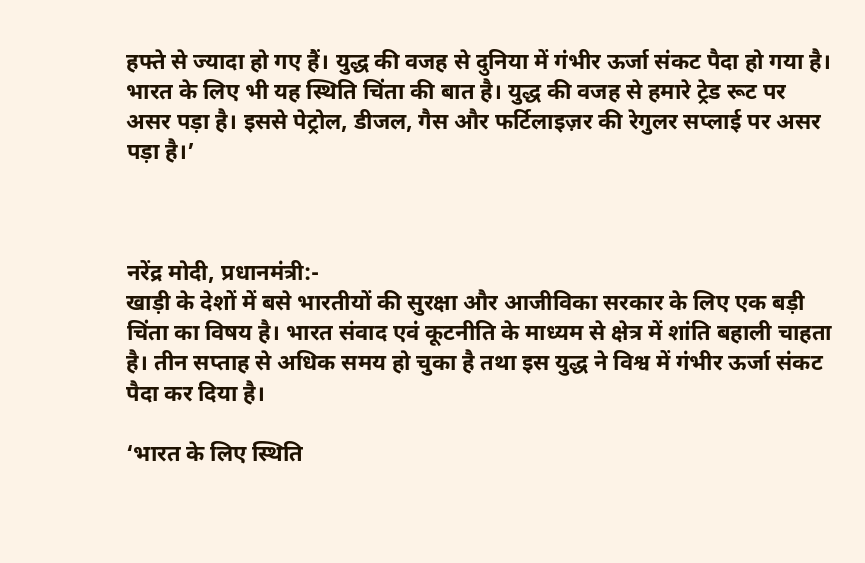हफ्ते से ज्यादा हो गए हैं। युद्ध की वजह से दुनिया में गंभीर ऊर्जा संकट पैदा हो गया है। भारत के लिए भी यह स्थिति चिंता की बात है। युद्ध की वजह से हमारे ट्रेड रूट पर असर पड़ा है। इससे पेट्रोल, डीजल, गैस और फर्टिलाइज़र की रेगुलर सप्लाई पर असर पड़ा है।’



नरेंद्र मोदी, प्रधानमंत्री:-
खाड़ी के देशों में बसे भारतीयों की सुरक्षा और आजीविका सरकार के लिए एक बड़ी चिंता का विषय है। भारत संवाद एवं कूटनीति के माध्यम से क्षेत्र में शांति बहाली चाहता है। तीन सप्ताह से अधिक समय हो चुका है तथा इस युद्ध ने विश्व में गंभीर ऊर्जा संकट पैदा कर दिया है।

‘भारत के लिए स्थिति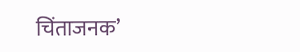चिंताजनक’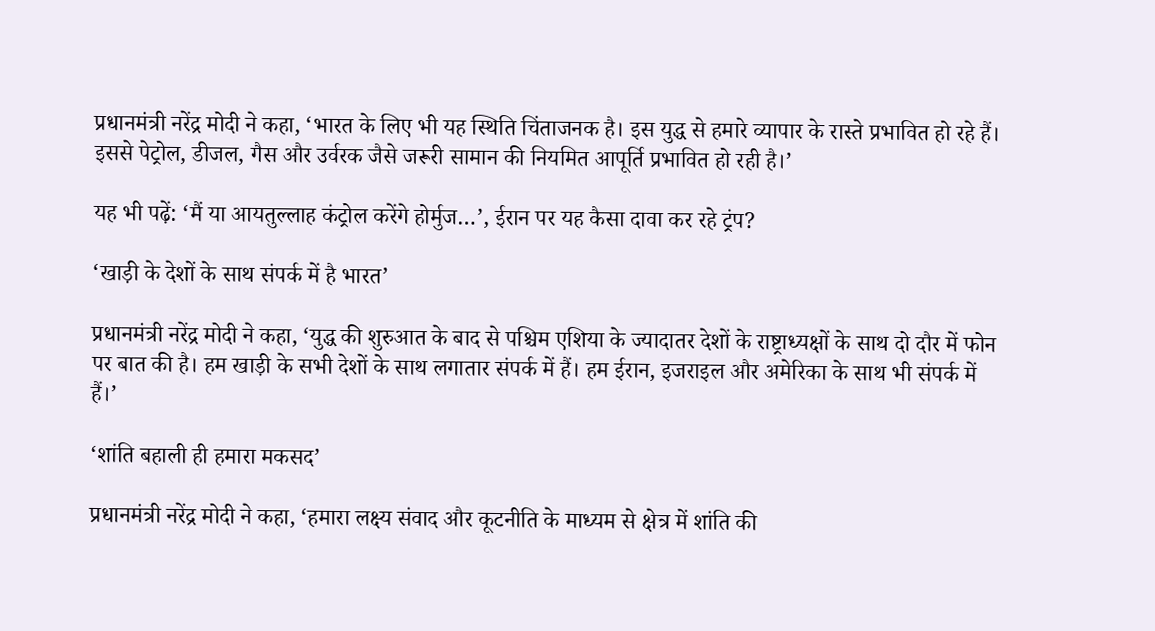प्रधानमंत्री नरेंद्र मोदी ने कहा, ‘भारत के लिए भी यह स्थिति चिंताजनक है। इस युद्ध से हमारे व्यापार के रास्ते प्रभावित हो रहे हैं। इससे पेट्रोल, डीजल, गैस और उर्वरक जैसे जरूरी सामान की नियमित आपूर्ति प्रभावित हो रही है।’

यह भी पढ़ें: ‘मैं या आयतुल्लाह कंट्रोल करेंगे होर्मुज…’, ईरान पर यह कैसा दावा कर रहे ट्रंप?

‘खाड़ी के देशों के साथ संपर्क में है भारत’

प्रधानमंत्री नरेंद्र मोदी ने कहा, ‘युद्ध की शुरुआत के बाद से पश्चिम एशिया के ज्यादातर देशों के राष्ट्राध्यक्षों के साथ दो दौर में फोन पर बात की है। हम खाड़ी के सभी देशों के साथ लगातार संपर्क में हैं। हम ईरान, इजराइल और अमेरिका के साथ भी संपर्क में हैं।’

‘शांति बहाली ही हमारा मकसद’

प्रधानमंत्री नरेंद्र मोदी ने कहा, ‘हमारा लक्ष्य संवाद और कूटनीति के माध्यम से क्षेत्र में शांति की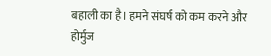बहाली का है। हमने संघर्ष को कम करने और होर्मुज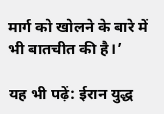मार्ग को खोलने के बारे में भी बातचीत की है।’

यह भी पढ़ें: ईरान युद्ध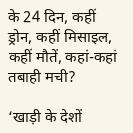के 24 दिन, कहीं ड्रोन, कहीं मिसाइल, कहीं मौतें, कहां-कहां तबाही मची?

‘खाड़ी के देशों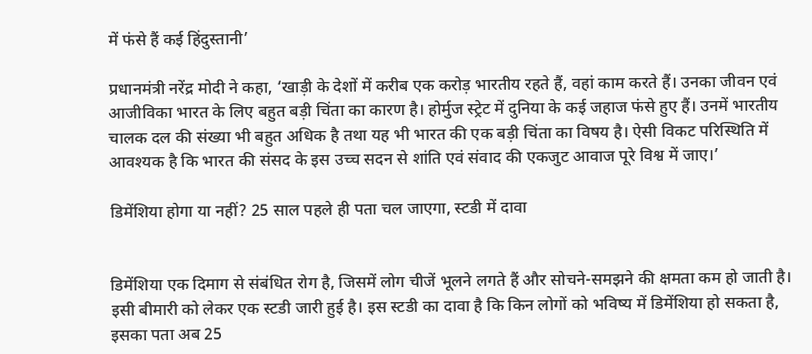में फंसे हैं कई हिंदुस्तानी’

प्रधानमंत्री नरेंद्र मोदी ने कहा, ‘खाड़ी के देशों में करीब एक करोड़ भारतीय रहते हैं, वहां काम करते हैं। उनका जीवन एवं आजीविका भारत के लिए बहुत बड़ी चिंता का कारण है। होर्मुज स्ट्रेट में दुनिया के कई जहाज फंसे हुए हैं। उनमें भारतीय चालक दल की संख्या भी बहुत अधिक है तथा यह भी भारत की एक बड़ी चिंता का विषय है। ऐसी विकट परिस्थिति में आवश्यक है कि भारत की संसद के इस उच्च सदन से शांति एवं संवाद की एकजुट आवाज पूरे विश्व में जाए।’

डिमेंशिया होगा या नहीं? 25 साल पहले ही पता चल जाएगा, स्टडी में दावा


डिमेंशिया एक दिमाग से संबंधित रोग है, जिसमें लोग चीजें भूलने लगते हैं और सोचने-समझने की क्षमता कम हो जाती है। इसी बीमारी को लेकर एक स्टडी जारी हुई है। इस स्टडी का दावा है कि किन लोगों को भविष्य में डिमेंशिया हो सकता है, इसका पता अब 25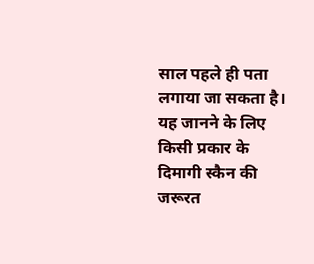साल पहले ही पता लगाया जा सकता है। यह जानने के लिए किसी प्रकार के दिमागी स्कैन की जरूरत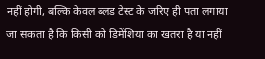नहीं होगी, बल्कि केवल ब्लड टेस्ट के जरिए ही पता लगाया जा सकता है कि किसी को डिमेंशिया का खतरा है या नहीं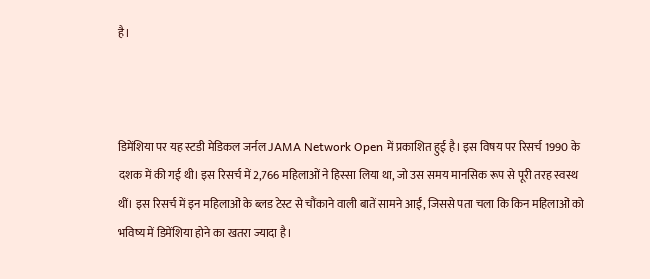है।



डिमेंशिया पर यह स्टडी मेडिकल जर्नल JAMA Network Open में प्रकाशित हुई है। इस विषय पर रिसर्च 1990 के दशक में की गई थी। इस रिसर्च में 2,766 महिलाओं ने हिस्सा लिया था, जो उस समय मानसिक रूप से पूरी तरह स्वस्थ थीं। इस रिसर्च में इन महिलाओं के ब्लड टेस्ट से चौंकाने वाली बातें सामने आईं, जिससे पता चला कि किन महिलाओं को भविष्य में डिमेंशिया होने का खतरा ज्यादा है।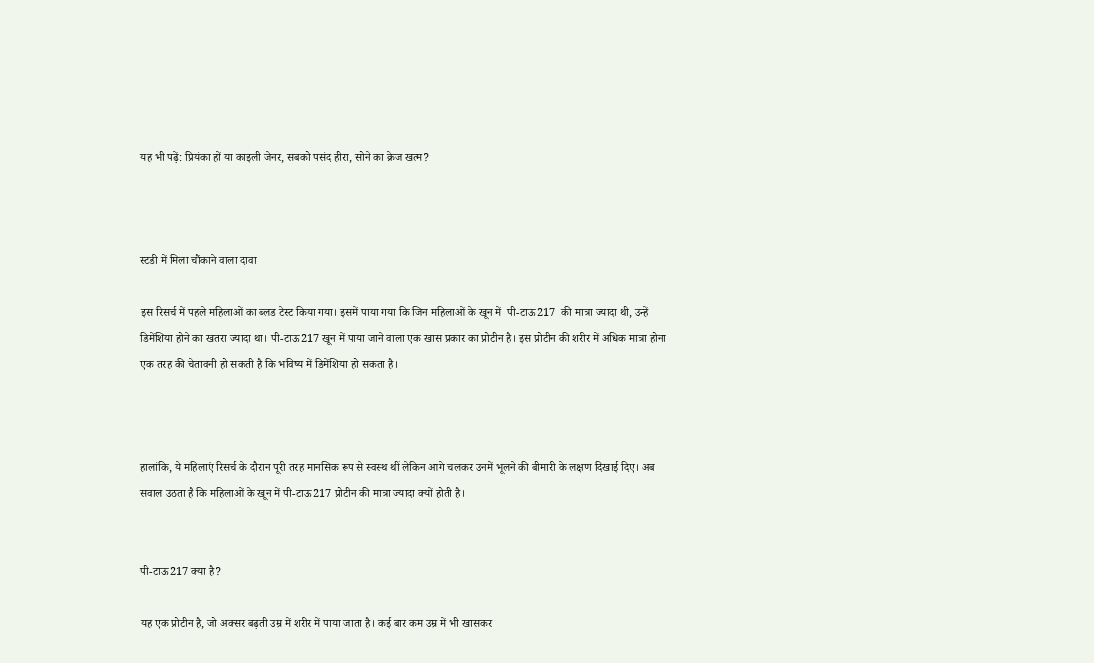यह भी पढ़ें: प्रियंका हों या काइली जेनर, सबको पसंद हीरा, सोने का क्रेज खत्म?



स्टडी में मिला चौंकाने वाला दावा

इस रिसर्च में पहले महिलाओं का ब्लड टेस्ट किया गया। इसमें पाया गया कि जिन महिलाओं के खून में  पी-टाऊ217  की मात्रा ज्यादा थी, उन्हें डिमेंशिया होने का खतरा ज्यादा था। पी-टाऊ217 खून में पाया जाने वाला एक खास प्रकार का प्रोटीन है। इस प्रोटीन की शरीर में अधिक मात्रा होना एक तरह की चेतावनी हो सकती है कि भविष्य में डिमेंशिया हो सकता है।



हालांकि, ये महिलाएं रिसर्च के दौरान पूरी तरह मानसिक रूप से स्वस्थ थीं लेकिन आगे चलकर उनमें भूलने की बीमारी के लक्षण दिखाई दिए। अब सवाल उठता है कि महिलाओं के खून में पी-टाऊ217 प्रोटीन की मात्रा ज्यादा क्यों होती है।


पी-टाऊ217 क्या है?

यह एक प्रोटीन है, जो अक्सर बढ़ती उम्र में शरीर में पाया जाता है। कई बार कम उम्र में भी खासकर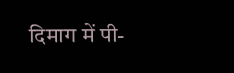दिमाग में पी-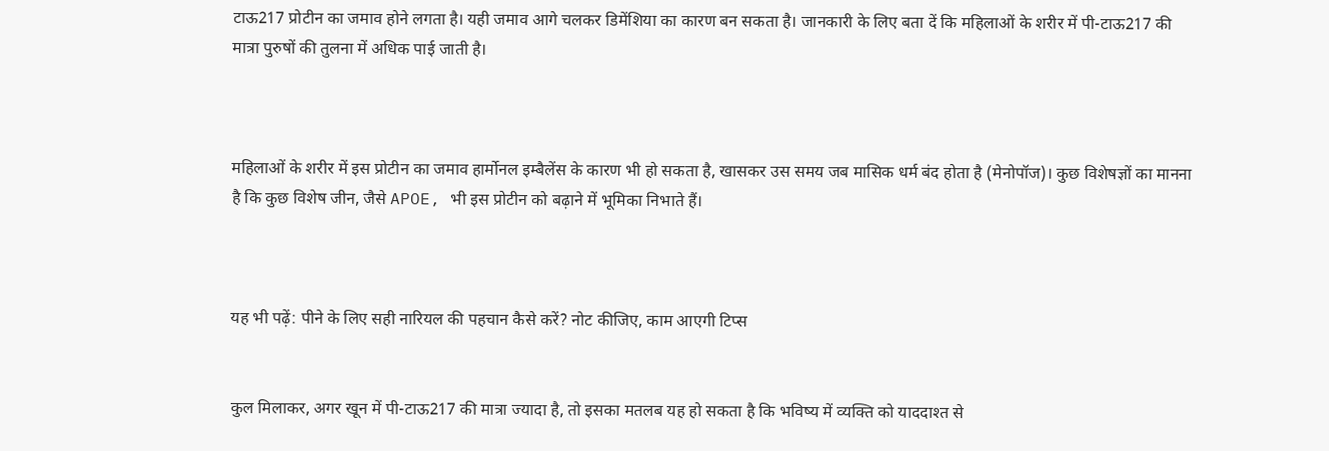टाऊ217 प्रोटीन का जमाव होने लगता है। यही जमाव आगे चलकर डिमेंशिया का कारण बन सकता है। जानकारी के लिए बता दें कि महिलाओं के शरीर में पी-टाऊ217 की मात्रा पुरुषों की तुलना में अधिक पाई जाती है।



महिलाओं के शरीर में इस प्रोटीन का जमाव हार्मोनल इम्बैलेंस के कारण भी हो सकता है, खासकर उस समय जब मासिक धर्म बंद होता है (मेनोपॉज)। कुछ विशेषज्ञों का मानना है कि कुछ विशेष जीन, जैसे APOE, भी इस प्रोटीन को बढ़ाने में भूमिका निभाते हैं।



यह भी पढ़ें: पीने के लिए सही नारियल की पहचान कैसे करें? नोट कीजिए, काम आएगी टिप्स


कुल मिलाकर, अगर खून में पी-टाऊ217 की मात्रा ज्यादा है, तो इसका मतलब यह हो सकता है कि भविष्य में व्यक्ति को याददाश्त से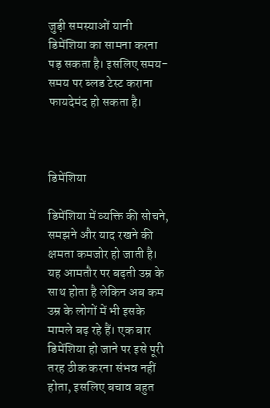जुड़ी समस्याओं यानी डिमेंशिया का सामना करना पड़ सकता है। इसलिए समय-समय पर ब्लड टेस्ट कराना फायदेमंद हो सकता है।



डिमेंशिया

डिमेंशिया में व्यक्ति की सोचने, समझने और याद रखने की क्षमता कमजोर हो जाती है। यह आमतौर पर बढ़ती उम्र के साथ होता है लेकिन अब कम उम्र के लोगों में भी इसके मामले बढ़ रहे हैं। एक बार डिमेंशिया हो जाने पर इसे पूरी तरह ठीक करना संभव नहीं होता, इसलिए बचाव बहुत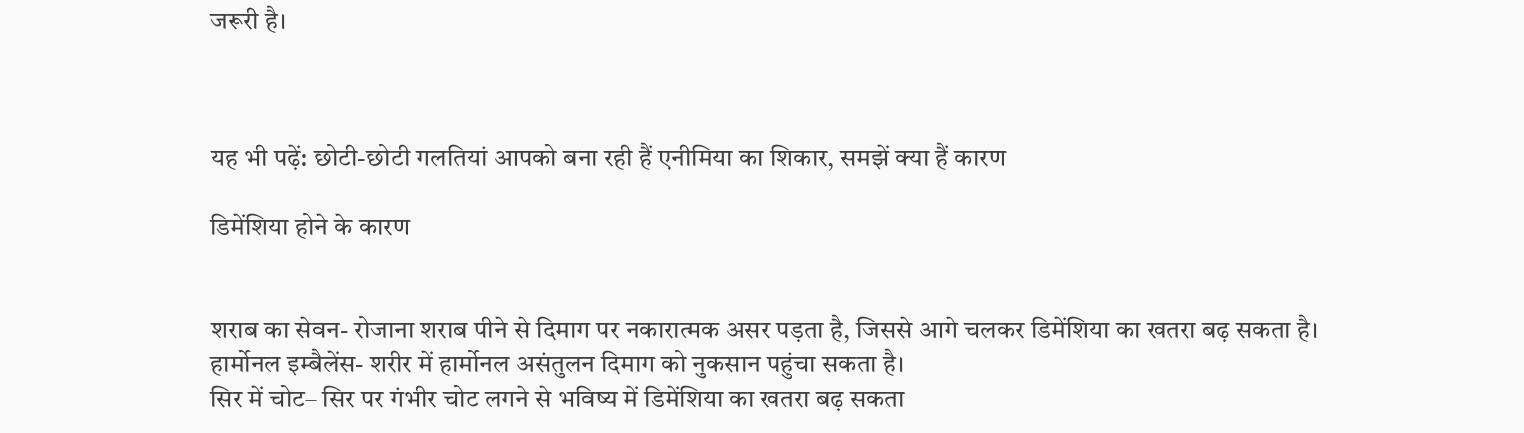जरूरी है।



यह भी पढ़ें: छोटी-छोटी गलतियां आपको बना रही हैं एनीमिया का शिकार, समझें क्या हैं कारण

डिमेंशिया होने के कारण


शराब का सेवन- रोजाना शराब पीने से दिमाग पर नकारात्मक असर पड़ता है, जिससे आगे चलकर डिमेंशिया का खतरा बढ़ सकता है।
हार्मोनल इम्बैलेंस- शरीर में हार्मोनल असंतुलन दिमाग को नुकसान पहुंचा सकता है।
सिर में चोट– सिर पर गंभीर चोट लगने से भविष्य में डिमेंशिया का खतरा बढ़ सकता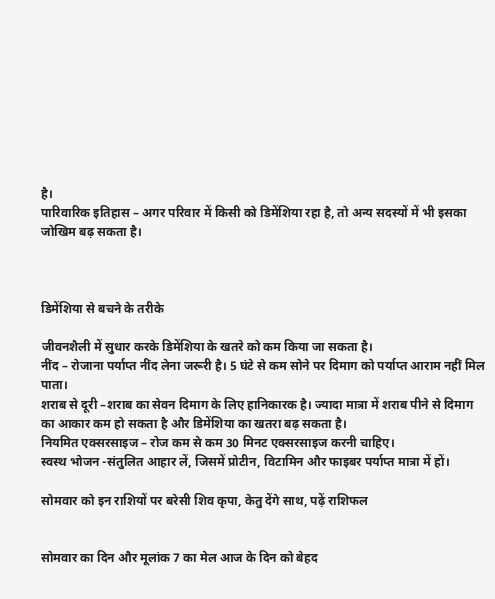है।
पारिवारिक इतिहास – अगर परिवार में किसी को डिमेंशिया रहा है, तो अन्य सदस्यों में भी इसका जोखिम बढ़ सकता है।



डिमेंशिया से बचने के तरीके

जीवनशैली में सुधार करके डिमेंशिया के खतरे को कम किया जा सकता है।
नींद – रोजाना पर्याप्त नींद लेना जरूरी है। 5 घंटे से कम सोने पर दिमाग को पर्याप्त आराम नहीं मिल पाता।
शराब से दूरी –शराब का सेवन दिमाग के लिए हानिकारक है। ज्यादा मात्रा में शराब पीने से दिमाग का आकार कम हो सकता है और डिमेंशिया का खतरा बढ़ सकता है।
नियमित एक्सरसाइज – रोज कम से कम 30 मिनट एक्सरसाइज करनी चाहिए।
स्वस्थ भोजन -संतुलित आहार लें, जिसमें प्रोटीन, विटामिन और फाइबर पर्याप्त मात्रा में हों।

सोमवार को इन राशियों पर बरेसी शिव कृपा, केतु देंगे साथ, पढ़ें राशिफल


सोमवार का दिन और मूलांक 7 का मेल आज के दिन को बेहद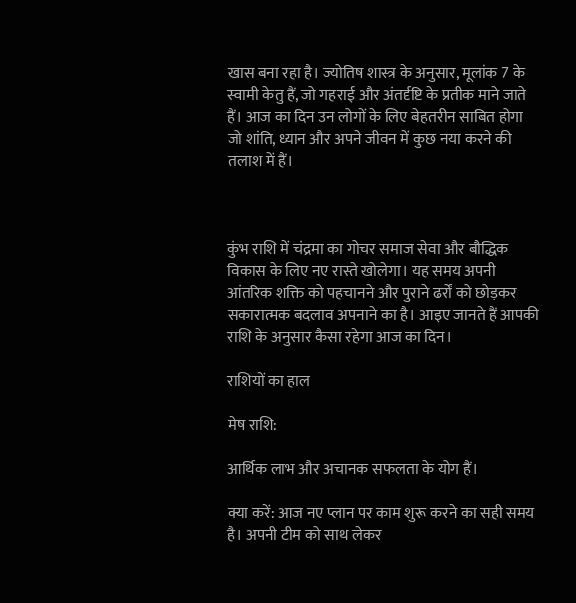खास बना रहा है। ज्योतिष शास्त्र के अनुसार, मूलांक 7 के स्वामी केतु हैं, जो गहराई और अंतर्दृष्टि के प्रतीक माने जाते हैं। आज का दिन उन लोगों के लिए बेहतरीन साबित होगा जो शांति, ध्यान और अपने जीवन में कुछ नया करने की तलाश में हैं।



कुंभ राशि में चंद्रमा का गोचर समाज सेवा और बौद्धिक विकास के लिए नए रास्ते खोलेगा। यह समय अपनी आंतरिक शक्ति को पहचानने और पुराने ढर्रों को छोड़कर सकारात्मक बदलाव अपनाने का है। आइए जानते हैं आपकी राशि के अनुसार कैसा रहेगा आज का दिन।

राशियों का हाल

मेष राशि:

आर्थिक लाभ और अचानक सफलता के योग हैं।

क्या करें: आज नए प्लान पर काम शुरू करने का सही समय है। अपनी टीम को साथ लेकर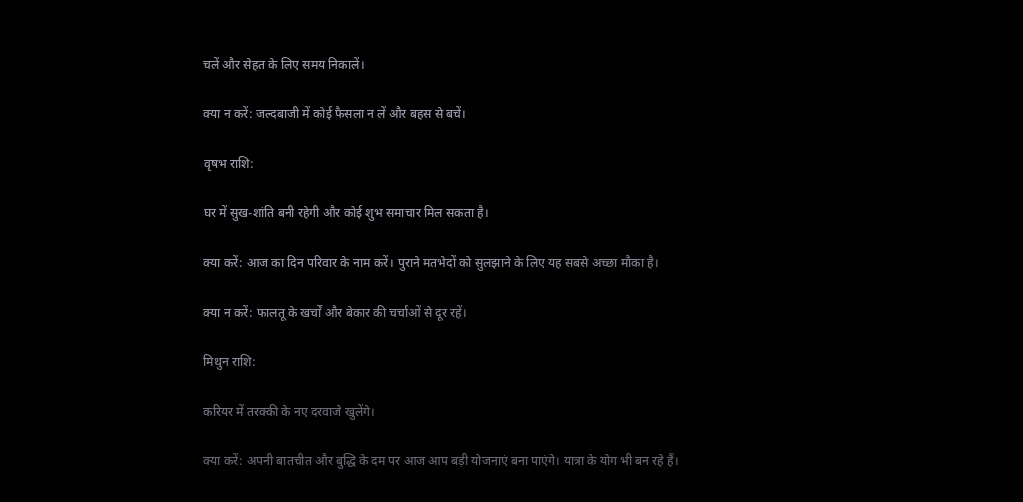चलें और सेहत के लिए समय निकालें।

क्या न करें: जल्दबाजी में कोई फैसला न लें और बहस से बचें।

वृषभ राशि:

घर में सुख-शांति बनी रहेगी और कोई शुभ समाचार मिल सकता है।

क्या करें: आज का दिन परिवार के नाम करें। पुराने मतभेदों को सुलझाने के लिए यह सबसे अच्छा मौका है।

क्या न करें: फालतू के खर्चों और बेकार की चर्चाओं से दूर रहें।

मिथुन राशि:

करियर में तरक्की के नए दरवाजे खुलेंगे।

क्या करें: अपनी बातचीत और बुद्धि के दम पर आज आप बड़ी योजनाएं बना पाएंगे। यात्रा के योग भी बन रहे हैं।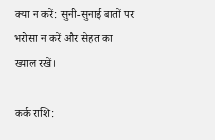क्या न करें: सुनी-सुनाई बातों पर भरोसा न करें और सेहत का ख्याल रखें।

कर्क राशि: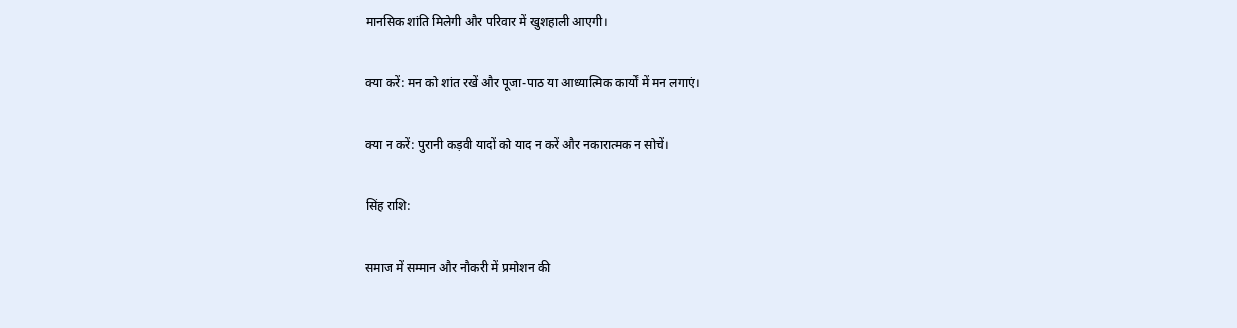मानसिक शांति मिलेगी और परिवार में खुशहाली आएगी।

क्या करें: मन को शांत रखें और पूजा-पाठ या आध्यात्मिक कार्यों में मन लगाएं।

क्या न करें: पुरानी कड़वी यादों को याद न करें और नकारात्मक न सोचें।

सिंह राशि:

समाज में सम्मान और नौकरी में प्रमोशन की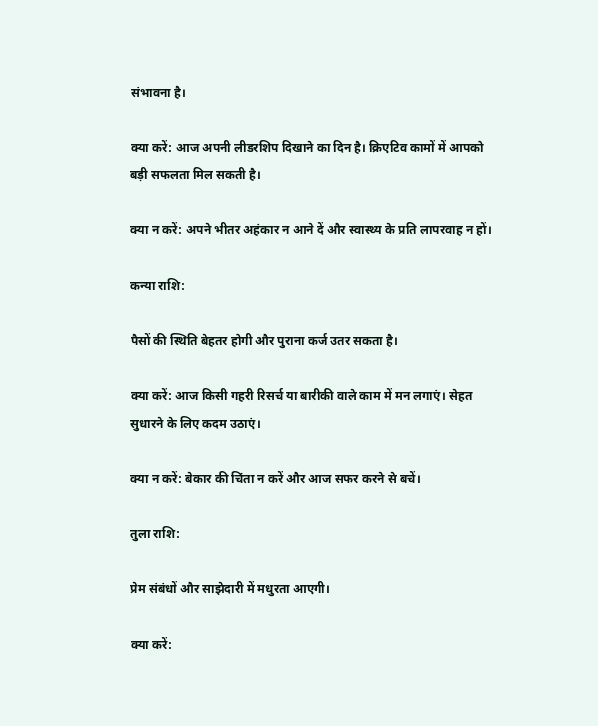संभावना है।

क्या करें: आज अपनी लीडरशिप दिखाने का दिन है। क्रिएटिव कामों में आपको बड़ी सफलता मिल सकती है।

क्या न करें: अपने भीतर अहंकार न आने दें और स्वास्थ्य के प्रति लापरवाह न हों।

कन्या राशि:

पैसों की स्थिति बेहतर होगी और पुराना कर्ज उतर सकता है।

क्या करें: आज किसी गहरी रिसर्च या बारीकी वाले काम में मन लगाएं। सेहत सुधारने के लिए कदम उठाएं।

क्या न करें: बेकार की चिंता न करें और आज सफर करने से बचें।

तुला राशि:

प्रेम संबंधों और साझेदारी में मधुरता आएगी।

क्या करें: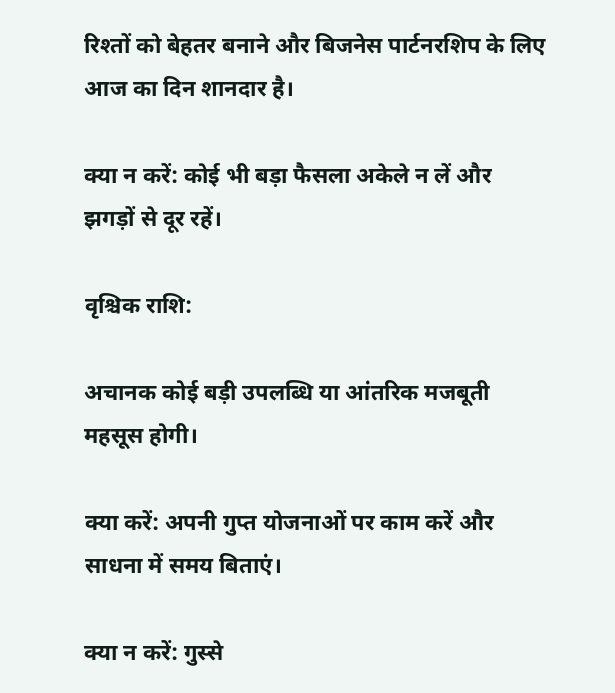रिश्तों को बेहतर बनाने और बिजनेस पार्टनरशिप के लिए आज का दिन शानदार है।

क्या न करें: कोई भी बड़ा फैसला अकेले न लें और झगड़ों से दूर रहें।

वृश्चिक राशि:

अचानक कोई बड़ी उपलब्धि या आंतरिक मजबूती महसूस होगी।

क्या करें: अपनी गुप्त योजनाओं पर काम करें और साधना में समय बिताएं।

क्या न करें: गुस्से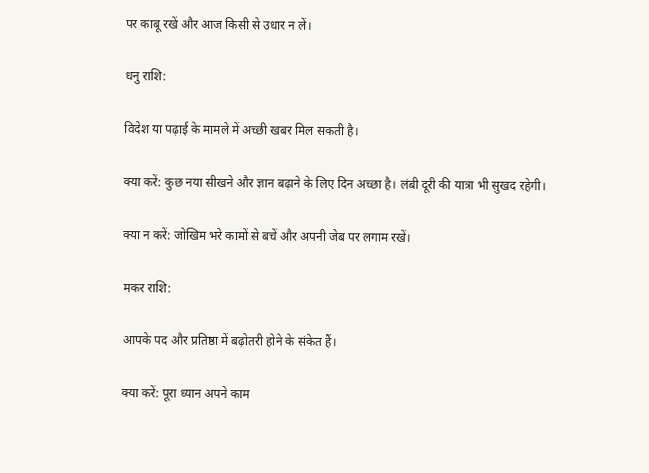पर काबू रखें और आज किसी से उधार न लें।

धनु राशि:

विदेश या पढ़ाई के मामले में अच्छी खबर मिल सकती है।

क्या करें: कुछ नया सीखने और ज्ञान बढ़ाने के लिए दिन अच्छा है। लंबी दूरी की यात्रा भी सुखद रहेगी।

क्या न करें: जोखिम भरे कामों से बचें और अपनी जेब पर लगाम रखें।

मकर राशि:

आपके पद और प्रतिष्ठा में बढ़ोतरी होने के संकेत हैं।

क्या करें: पूरा ध्यान अपने काम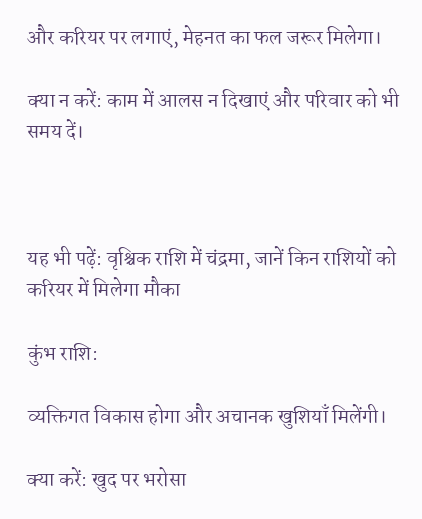और करियर पर लगाएं, मेहनत का फल जरूर मिलेगा।

क्या न करें: काम में आलस न दिखाएं और परिवार को भी समय दें।



यह भी पढ़ें: वृश्चिक राशि में चंद्रमा, जानें किन राशियों को करियर में मिलेगा मौका

कुंभ राशि:

व्यक्तिगत विकास होगा और अचानक खुशियाँ मिलेंगी।

क्या करें: खुद पर भरोसा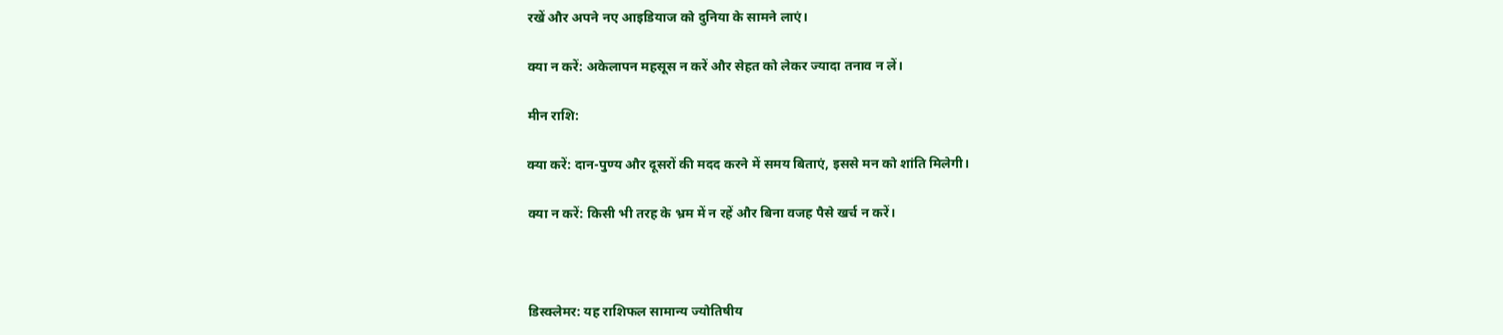रखें और अपने नए आइडियाज को दुनिया के सामने लाएं।

क्या न करें: अकेलापन महसूस न करें और सेहत को लेकर ज्यादा तनाव न लें।

मीन राशि:

क्या करें: दान-पुण्य और दूसरों की मदद करने में समय बिताएं, इससे मन को शांति मिलेगी।

क्या न करें: किसी भी तरह के भ्रम में न रहें और बिना वजह पैसे खर्च न करें।



डिस्क्लेमर: यह राशिफल सामान्य ज्योतिषीय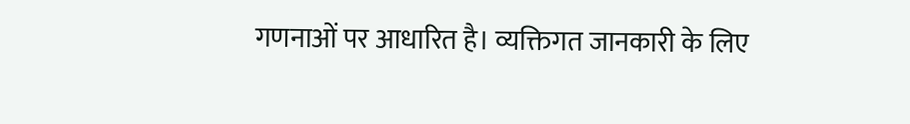गणनाओं पर आधारित है। व्यक्तिगत जानकारी के लिए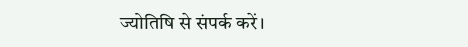ज्योतिषि से संपर्क करें।